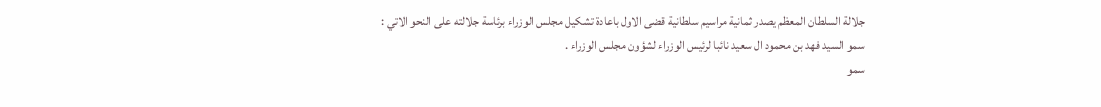جلالة السلطان المعظم يصدر ثمانية مراسيم سلطانية قضى الاول باعادة تشكيل مجلس الوزراء برئاسة جلالته على النحو الاتي :
سمو السيد فهد بن محمود ال سعيد نائبا لرئيس الوزراء لشؤون مجلس الوزراء .
سمو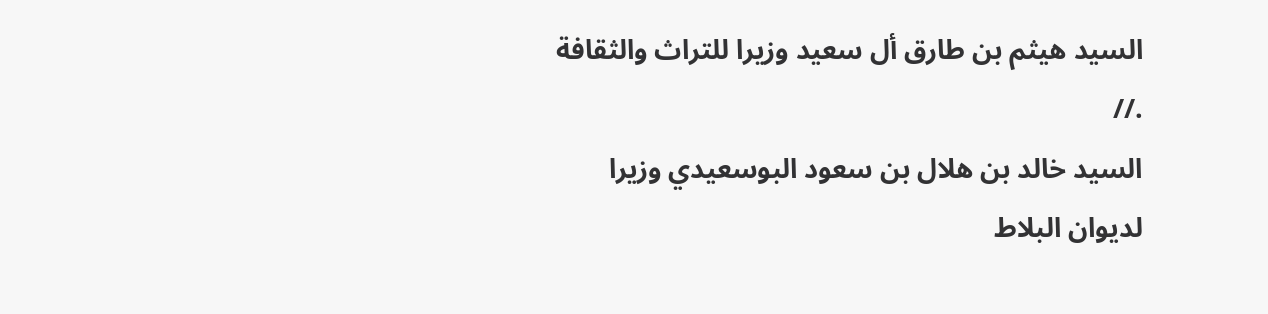السيد هيثم بن طارق أل سعيد وزيرا للتراث والثقافة .//
السيد خالد بن هلال بن سعود البوسعيدي وزيرا لديوان البلاط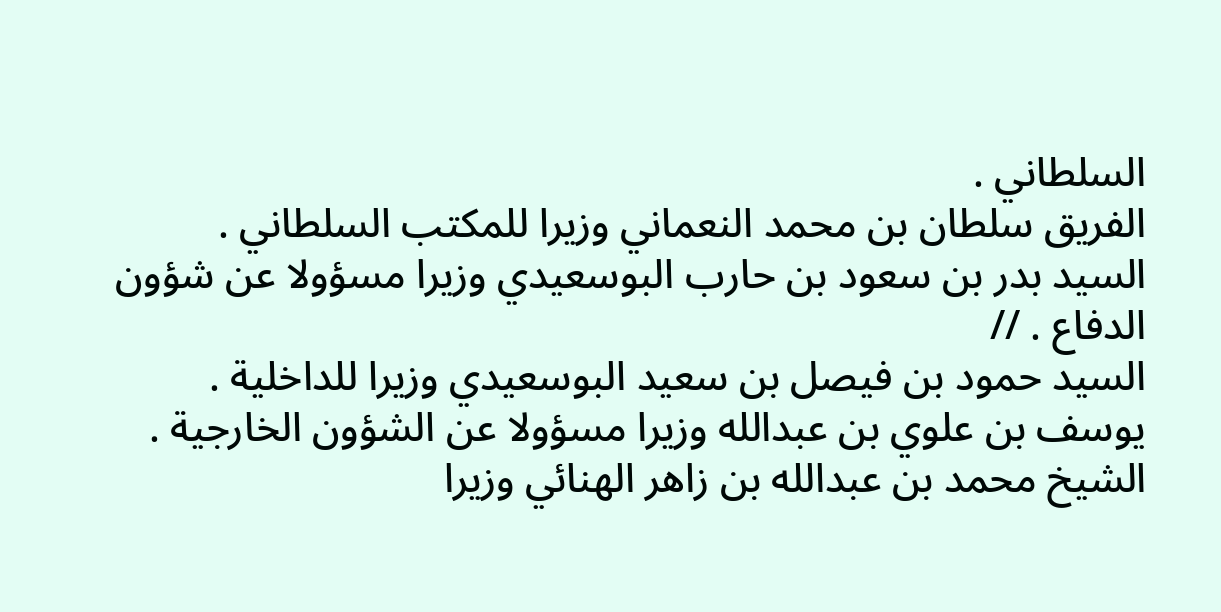السلطاني .
الفريق سلطان بن محمد النعماني وزيرا للمكتب السلطاني .
السيد بدر بن سعود بن حارب البوسعيدي وزيرا مسؤولا عن شؤون الدفاع . //
السيد حمود بن فيصل بن سعيد البوسعيدي وزيرا للداخلية .
يوسف بن علوي بن عبدالله وزيرا مسؤولا عن الشؤون الخارجية .
الشيخ محمد بن عبدالله بن زاهر الهنائي وزيرا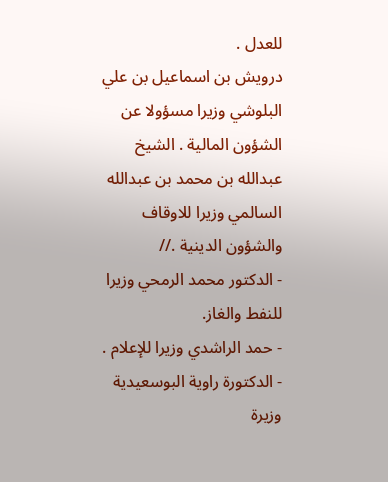للعدل .
درويش بن اسماعيل بن علي البلوشي وزيرا مسؤولا عن الشؤون المالية . الشيخ عبدالله بن محمد بن عبدالله السالمي وزيرا للاوقاف والشؤون الدينية .//
- الدكتور محمد الرمحي وزيرا للنفط والغاز.
- حمد الراشدي وزيرا للإعلام .
- الدكتورة راوية البوسعيدية وزيرة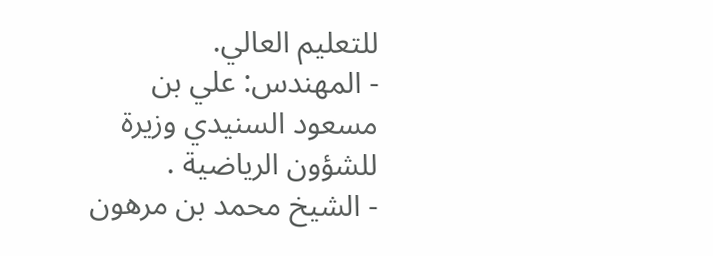للتعليم العالي.
- المهندس: علي بن مسعود السنيدي وزيرة للشؤون الرياضية .
- الشيخ محمد بن مرهون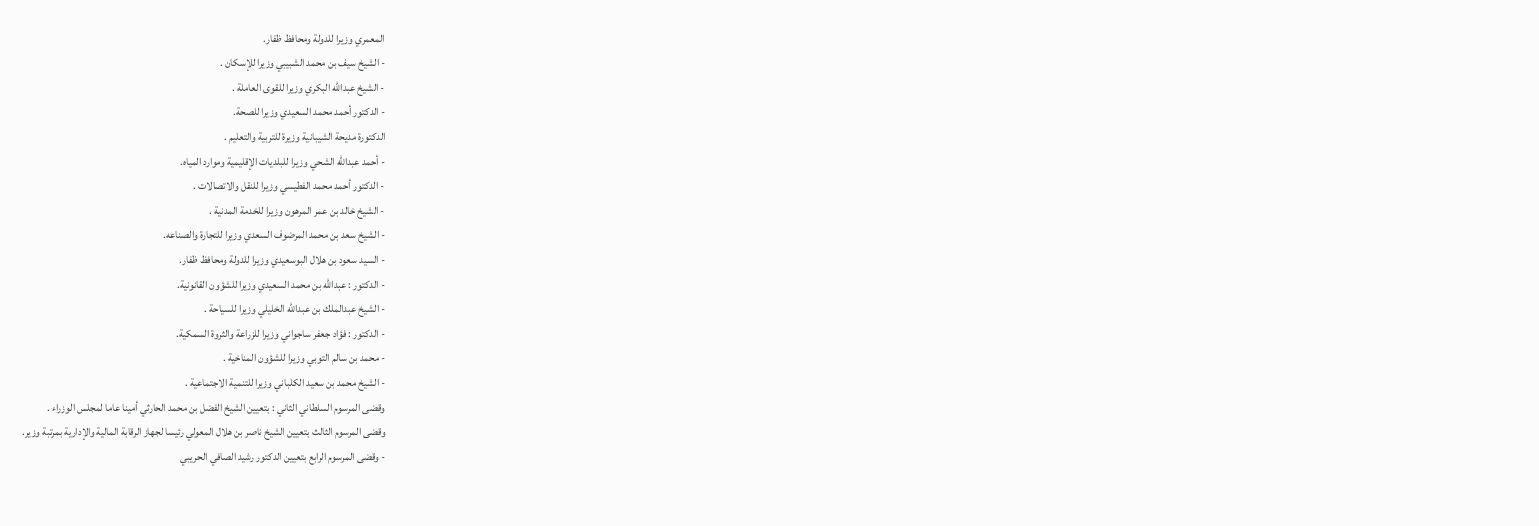المعمري وزيرا للدولة ومحافظ ظفار.
- الشيخ سيف بن محمد الشبيبي وزيرا للإسكان .
- الشيخ عبدالله البكري وزيرا للقوى العاملة .
- الدكتور أحمد محمد السعيدي وزيرا للصحة.
الدكتورة مديحة الشيبانية وزيرة للتربية والتعليم .
- أحمد عبدالله الشحي وزيرا للبلديات الإقليمية وموارد المياه.
- الدكتور أحمد محمد الفطيسي وزيرا للنقل والاتصالات .
- الشيخ خالد بن عمر المرهون وزيرا للخدمة المدنية .
- الشيخ سعد بن محمد المرضوف السعدي وزيرا للتجارة والصناعه.
- السيد سعود بن هلال البوسعيدي وزيرا للدولة ومحافظ ظفار.
- الدكتور : عبدالله بن محمد السعيدي وزيرا للشؤون القانونية.
- الشيخ عبدالملك بن عبدالله الخليلي وزيرا للسياحة .
- الدكتور : فؤاد جعفر ساجواني وزيرا للزراعة والثروة السمكية.
- محمد بن سالم التوبي وزيرا للشؤون المناخية .
- الشيخ محمد بن سعيد الكلباني وزيرا للتنمية الاجتماعية .
وقضى المرسوم السلطاني الثاني : بتعيين الشيخ الفضل بن محمد الحارثي أمينا عاما لمجلس الوزراء .
وقضى المرسوم الثالث بتعيين الشيخ ناصر بن هلال المعولي رئيسا لجهاز الرقابة المالية والإدارية بمرتبة وزير.
- وقضى المرسوم الرابع بتعيين الدكتور رشيد الصافي الحريبي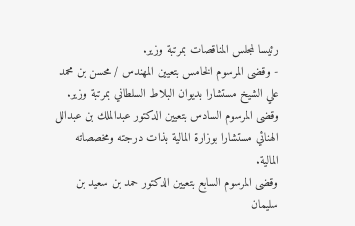رئيسا لمجلس المناقصات بمرتبة وزير.
- وقضى المرسوم الخامس بتعيين المهندس / محسن بن محمد علي الشيخ مستشارا بديوان البلاط السلطاني بمرتبة وزير.
وقضى المرسوم السادس بتعيين الدكتور عبدالملك بن عبدالل الهنائي مستشارا بوزارة المالية بذات درجته ومخصصاته المالية.
وقضى المرسوم السابع بتعيين الدكتور حمد بن سعيد بن سليمان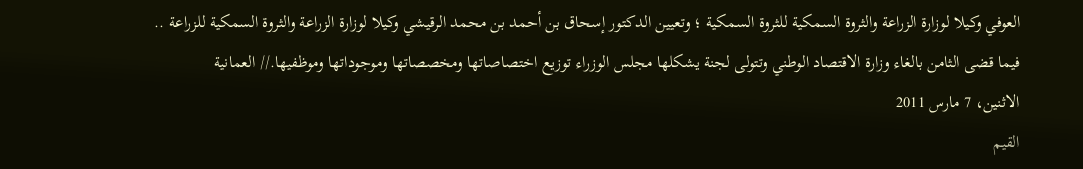العوفي وكيلا لوزارة الزراعة والثروة السمكية للثروة السمكية ؛ وتعيين الدكتور إسحاق بن أحمد بن محمد الرقيشي وكيلا لوزارة الزراعة والثروة السمكية للزراعة ..
فيما قضى الثامن بالغاء وزارة الاقتصاد الوطني وتتولى لجنة يشكلها مجلس الوزراء توزيع اختصاصاتها ومخصصاتها وموجوداتها وموظفيها.// العمانية
الاثنين، 7 مارس 2011
القيم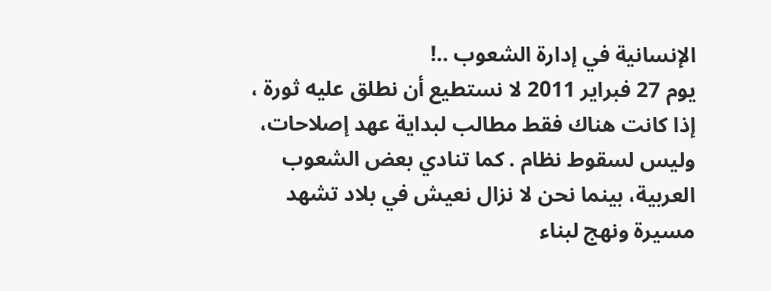الإنسانية في إدارة الشعوب ..!
يوم 27 فبراير 2011 لا نستطيع أن نطلق عليه ثورة ، إذا كانت هناك فقط مطالب لبداية عهد إصلاحات، وليس لسقوط نظام . كما تنادي بعض الشعوب العربية، بينما نحن لا نزال نعيش في بلاد تشهد مسيرة ونهج لبناء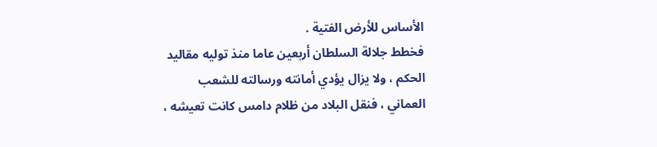الأساس للأرض الفتية .
فخطط جلالة السلطان أربعين عاما منذ توليه مقاليد الحكم ، ولا يزال يؤدي أمانته ورسالته للشعب العماني ، فنقل البلاد من ظلام دامس كانت تعيشه ،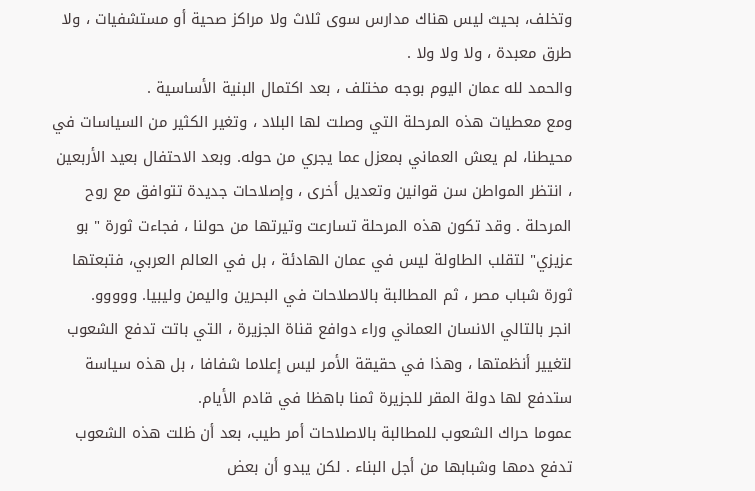وتخلف، بحيث ليس هناك مدارس سوى ثلاث ولا مراكز صحية أو مستشفيات ، ولا طرق معبدة ، ولا ولا ولا .
والحمد لله عمان اليوم بوجه مختلف ، بعد اكتمال البنية الأساسية .
ومع معطيات هذه المرحلة التي وصلت لها البلاد ، وتغير الكثير من السياسات في محيطنا، لم يعش العماني بمعزل عما يجري من حوله. وبعد الاحتفال بعيد الأربعين ، انتظر المواطن سن قوانين وتعديل أخرى ، وإصلاحات جديدة تتوافق مع روح المرحلة . وقد تكون هذه المرحلة تسارعت وتيرتها من حولنا ، فجاءت ثورة " بو عزيزي" لتقلب الطاولة ليس في عمان الهادئة ، بل في العالم العربي، فتبعتها ثورة شباب مصر ، ثم المطالبة بالاصلاحات في البحرين واليمن وليبيا. ووووو.
انجر بالتالي الانسان العماني وراء دوافع قناة الجزيرة ، التي باتت تدفع الشعوب لتغيير أنظمتها ، وهذا في حقيقة الأمر ليس إعلاما شفافا ، بل هذه سياسة ستدفع لها دولة المقر للجزيرة ثمنا باهظا في قادم الأيام.
عموما حراك الشعوب للمطالبة بالاصلاحات أمر طيب، بعد أن ظلت هذه الشعوب تدفع دمها وشبابها من أجل البناء . لكن يبدو أن بعض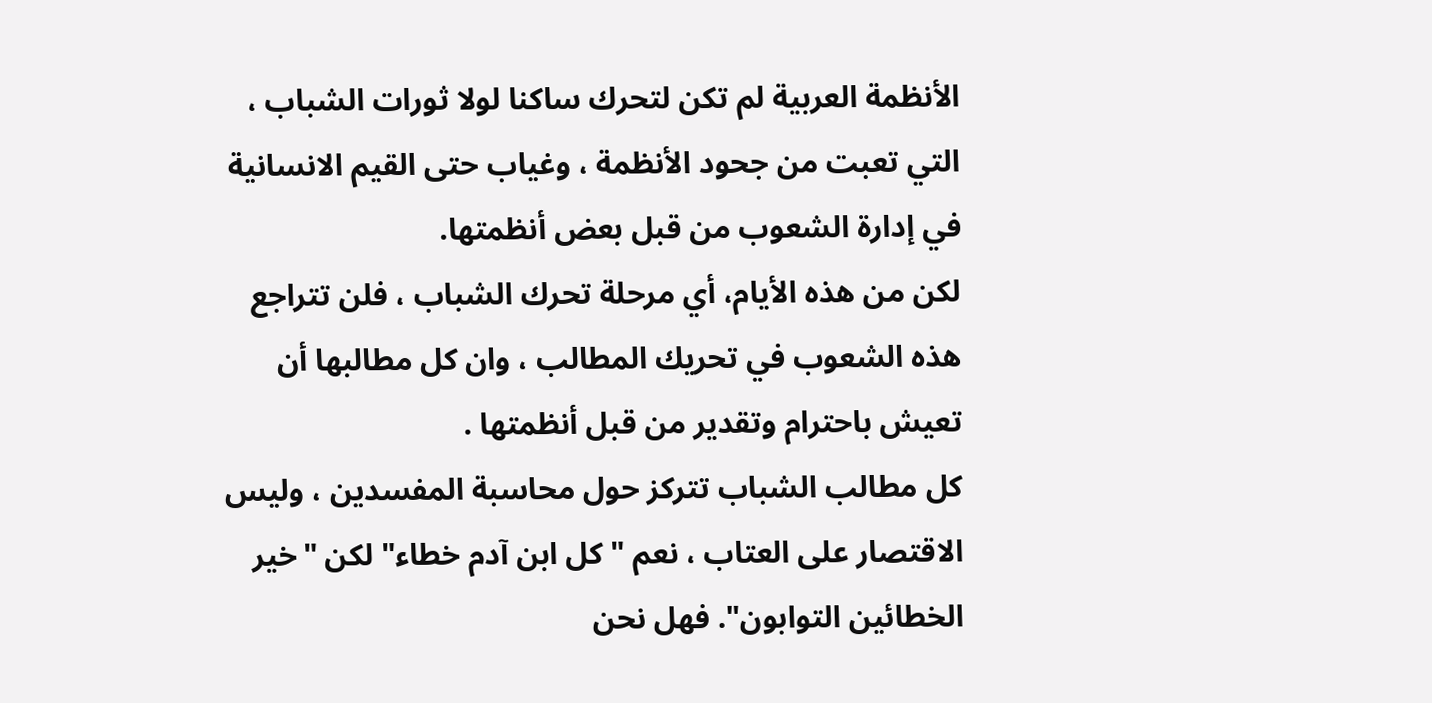الأنظمة العربية لم تكن لتحرك ساكنا لولا ثورات الشباب ، التي تعبت من جحود الأنظمة ، وغياب حتى القيم الانسانية في إدارة الشعوب من قبل بعض أنظمتها.
لكن من هذه الأيام، أي مرحلة تحرك الشباب ، فلن تتراجع هذه الشعوب في تحريك المطالب ، وان كل مطالبها أن تعيش باحترام وتقدير من قبل أنظمتها .
كل مطالب الشباب تتركز حول محاسبة المفسدين ، وليس الاقتصار على العتاب ، نعم " كل ابن آدم خطاء" لكن "خير الخطائين التوابون". فهل نحن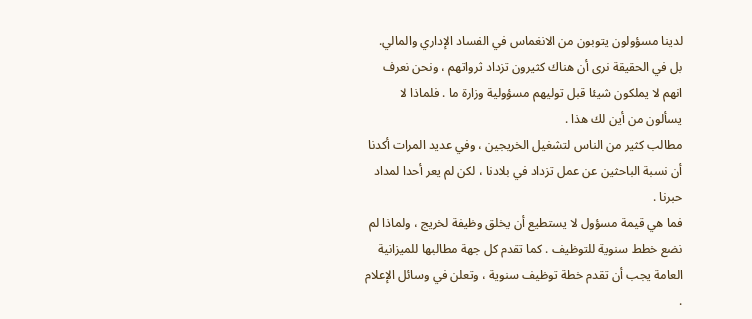لدينا مسؤولون يتوبون من الانغماس في الفساد الإداري والمالي. بل في الحقيقة نرى أن هناك كثيرون تزداد ثرواتهم ، ونحن نعرف انهم لا يملكون شيئا قبل توليهم مسؤولية وزارة ما . فلماذا لا يسألون من أين لك هذا .
مطالب كثير من الناس لتشغيل الخريجين ، وفي عديد المرات أكدنا أن نسبة الباحثين عن عمل تزداد في بلادنا ، لكن لم يعر أحدا لمداد حبرنا .
فما هي قيمة مسؤول لا يستطيع أن يخلق وظيفة لخريج ، ولماذا لم نضع خطط سنوية للتوظيف . كما تقدم كل جهة مطالبها للميزانية العامة يجب أن تقدم خطة توظيف سنوية ، وتعلن في وسائل الإعلام .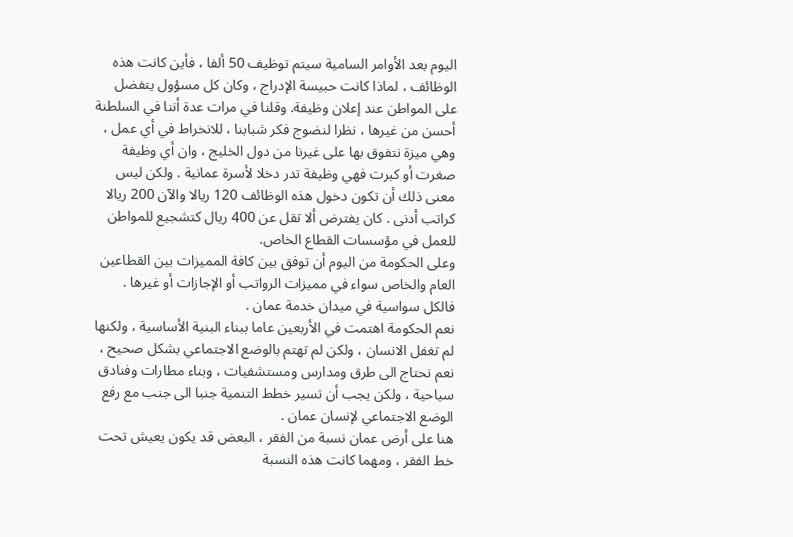اليوم بعد الأوامر السامية سيتم توظيف 50 ألفا ، فأين كانت هذه الوظائف ، لماذا كانت حبيسة الإدراج ، وكان كل مسؤول يتفضل على المواطن عند إعلان وظيفة. وقلنا في مرات عدة أننا في السلطنة أحسن من غيرها ، نظرا لنضوج فكر شبابنا ، للانخراط في أي عمل ، وهي ميزة نتفوق بها على غيرنا من دول الخليج ، وان أي وظيفة صغرت أو كبرت فهي وظيفة تدر دخلا لأسرة عمانية . ولكن ليس معنى ذلك أن تكون دخول هذه الوظائف 120 ريالا والآن 200 ريالا كراتب أدنى . كان يفترض ألا تقل عن 400 ريال كتشجيع للمواطن للعمل في مؤسسات القطاع الخاص.
وعلى الحكومة من اليوم أن توفق بين كافة المميزات بين القطاعين العام والخاص سواء في مميزات الرواتب أو الإجازات أو غيرها . فالكل سواسية في ميدان خدمة عمان .
نعم الحكومة اهتمت في الأربعين عاما ببناء البنية الأساسية ، ولكنها لم تغفل الانسان ، ولكن لم تهتم بالوضع الاجتماعي بشكل صحيح ، نعم نحتاج الى طرق ومدارس ومستشفيات ، وبناء مطارات وفنادق سياحية ، ولكن يجب أن تسير خطط التنمية جنبا الى جنب مع رفع الوضع الاجتماعي لإنسان عمان .
هنا على أرض عمان نسبة من الفقر ، البعض قد يكون يعيش تحت خط الفقر ، ومهما كانت هذه النسبة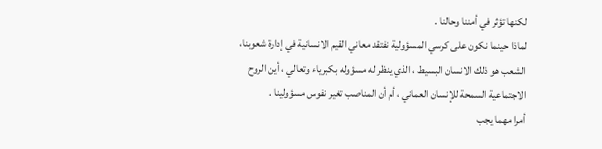لكنها تؤثر في أمننا وحالنا .
لماذا حينما نكون على كرسي المسؤولية نفتقد معاني القيم الانسانية في إدارة شعوبنا، الشعب هو ذلك الانسان البسيط ، الذي ينظر له مسؤوله بكبرياء وتعالي ، أين الروح الاجتماعية السمحة للإنسان العماني ، أم أن المناصب تغير نفوس مسؤولينا .
أمرا مهما يجب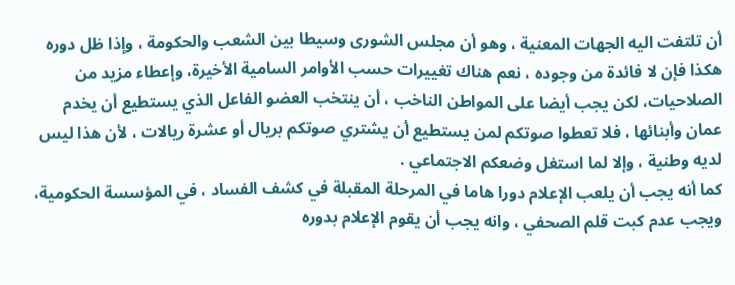أن تلتفت اليه الجهات المعنية ، وهو أن مجلس الشورى وسيطا بين الشعب والحكومة ، وإذا ظل دوره هكذا فإن لا فائدة من وجوده ، نعم هناك تغييرات حسب الأوامر السامية الأخيرة، وإعطاء مزيد من الصلاحيات، لكن يجب أيضا على المواطن الناخب ، أن ينتخب العضو الفاعل الذي يستطيع أن يخدم عمان وأبنائها ، فلا تعطوا صوتكم لمن يستطيع أن يشتري صوتكم بريال أو عشرة ريالات ، لأن هذا ليس لديه وطنية ، وإلا لما استغل وضعكم الاجتماعي .
كما أنه يجب أن يلعب الإعلام دورا هاما في المرحلة المقبلة في كشف الفساد ، في المؤسسة الحكومية، ويجب عدم كبت قلم الصحفي ، وانه يجب أن يقوم الإعلام بدوره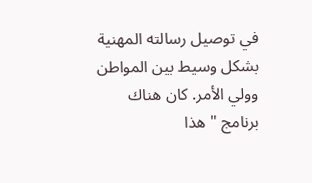في توصيل رسالته المهنية بشكل وسيط بين المواطن وولي الأمر. كان هناك برنامج " هذا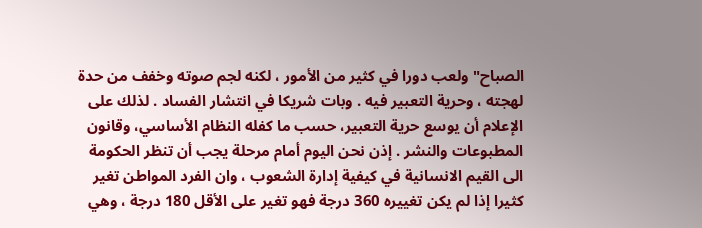الصباح" ولعب دورا في كثير من الأمور ، لكنه لجم صوته وخفف من حدة لهجته ، وحرية التعبير فيه . وبات شريكا في انتشار الفساد . لذلك على الإعلام أن يوسع حرية التعبير، حسب ما كفله النظام الأساسي، وقانون المطبوعات والنشر . إذن نحن اليوم أمام مرحلة يجب أن تنظر الحكومة الى القيم الانسانية في كيفية إدارة الشعوب ، وان الفرد المواطن تغير كثيرا إذا لم يكن تغييره 360 درجة فهو تغير على الأقل 180 درجة ، وهي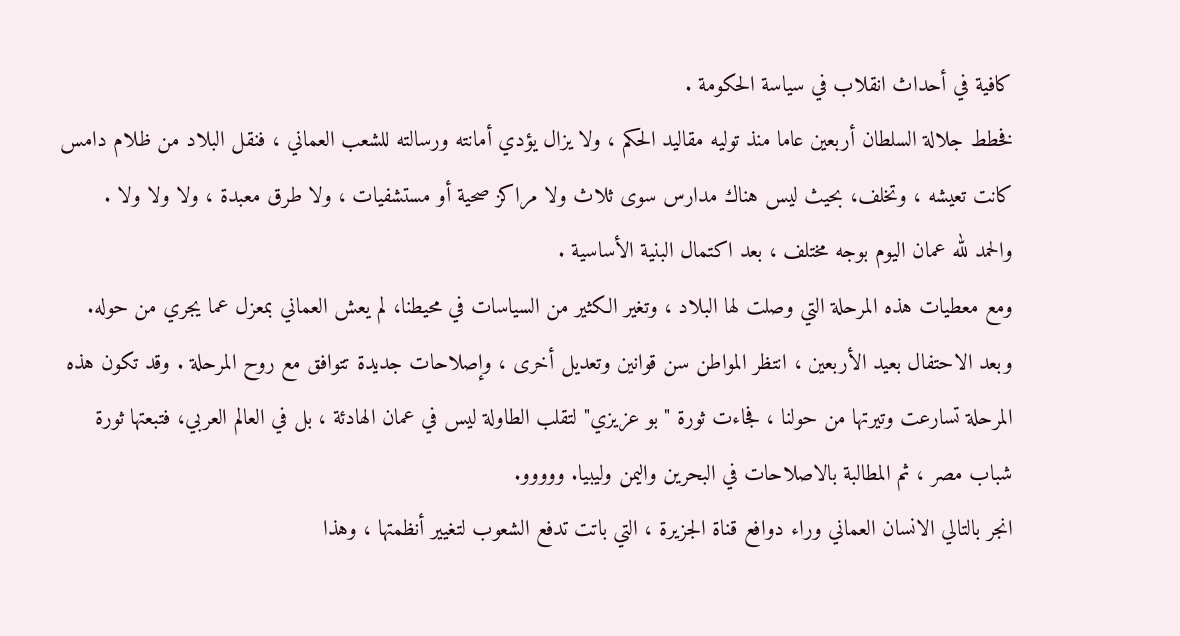كافية في أحداث انقلاب في سياسة الحكومة .
فخطط جلالة السلطان أربعين عاما منذ توليه مقاليد الحكم ، ولا يزال يؤدي أمانته ورسالته للشعب العماني ، فنقل البلاد من ظلام دامس كانت تعيشه ، وتخلف، بحيث ليس هناك مدارس سوى ثلاث ولا مراكز صحية أو مستشفيات ، ولا طرق معبدة ، ولا ولا ولا .
والحمد لله عمان اليوم بوجه مختلف ، بعد اكتمال البنية الأساسية .
ومع معطيات هذه المرحلة التي وصلت لها البلاد ، وتغير الكثير من السياسات في محيطنا، لم يعش العماني بمعزل عما يجري من حوله. وبعد الاحتفال بعيد الأربعين ، انتظر المواطن سن قوانين وتعديل أخرى ، وإصلاحات جديدة تتوافق مع روح المرحلة . وقد تكون هذه المرحلة تسارعت وتيرتها من حولنا ، فجاءت ثورة " بو عزيزي" لتقلب الطاولة ليس في عمان الهادئة ، بل في العالم العربي، فتبعتها ثورة شباب مصر ، ثم المطالبة بالاصلاحات في البحرين واليمن وليبيا. ووووو.
انجر بالتالي الانسان العماني وراء دوافع قناة الجزيرة ، التي باتت تدفع الشعوب لتغيير أنظمتها ، وهذا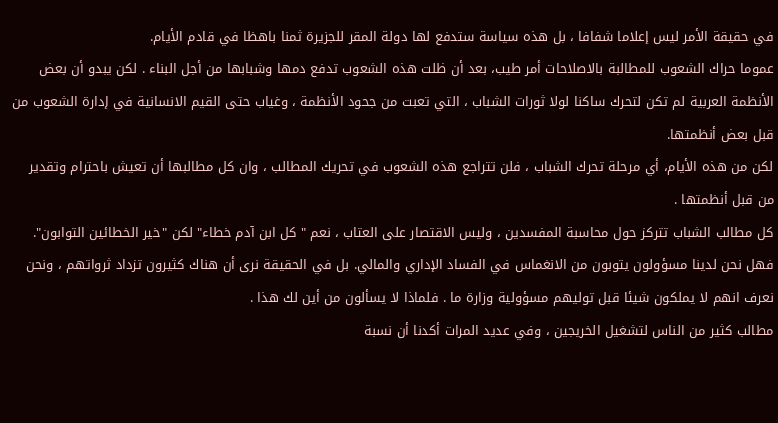في حقيقة الأمر ليس إعلاما شفافا ، بل هذه سياسة ستدفع لها دولة المقر للجزيرة ثمنا باهظا في قادم الأيام.
عموما حراك الشعوب للمطالبة بالاصلاحات أمر طيب، بعد أن ظلت هذه الشعوب تدفع دمها وشبابها من أجل البناء . لكن يبدو أن بعض الأنظمة العربية لم تكن لتحرك ساكنا لولا ثورات الشباب ، التي تعبت من جحود الأنظمة ، وغياب حتى القيم الانسانية في إدارة الشعوب من قبل بعض أنظمتها.
لكن من هذه الأيام، أي مرحلة تحرك الشباب ، فلن تتراجع هذه الشعوب في تحريك المطالب ، وان كل مطالبها أن تعيش باحترام وتقدير من قبل أنظمتها .
كل مطالب الشباب تتركز حول محاسبة المفسدين ، وليس الاقتصار على العتاب ، نعم " كل ابن آدم خطاء" لكن "خير الخطائين التوابون". فهل نحن لدينا مسؤولون يتوبون من الانغماس في الفساد الإداري والمالي. بل في الحقيقة نرى أن هناك كثيرون تزداد ثرواتهم ، ونحن نعرف انهم لا يملكون شيئا قبل توليهم مسؤولية وزارة ما . فلماذا لا يسألون من أين لك هذا .
مطالب كثير من الناس لتشغيل الخريجين ، وفي عديد المرات أكدنا أن نسبة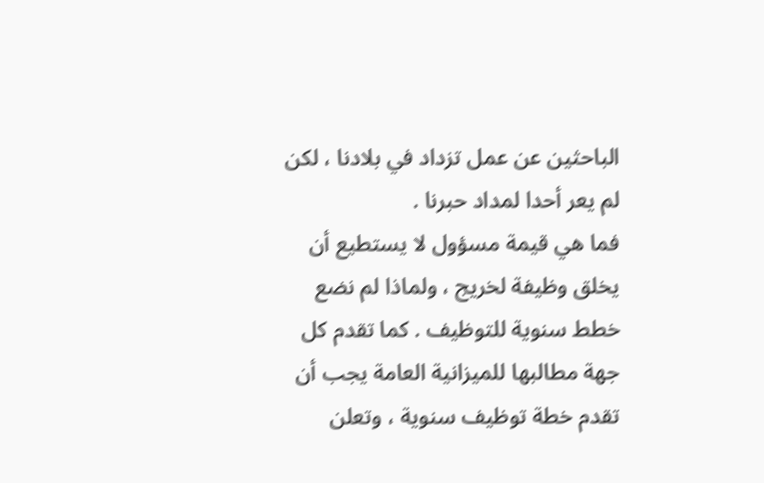الباحثين عن عمل تزداد في بلادنا ، لكن لم يعر أحدا لمداد حبرنا .
فما هي قيمة مسؤول لا يستطيع أن يخلق وظيفة لخريج ، ولماذا لم نضع خطط سنوية للتوظيف . كما تقدم كل جهة مطالبها للميزانية العامة يجب أن تقدم خطة توظيف سنوية ، وتعلن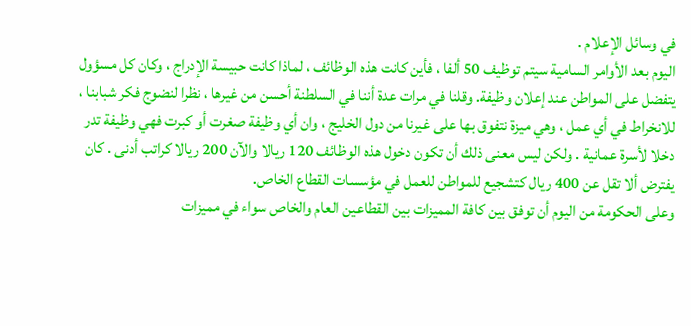في وسائل الإعلام .
اليوم بعد الأوامر السامية سيتم توظيف 50 ألفا ، فأين كانت هذه الوظائف ، لماذا كانت حبيسة الإدراج ، وكان كل مسؤول يتفضل على المواطن عند إعلان وظيفة. وقلنا في مرات عدة أننا في السلطنة أحسن من غيرها ، نظرا لنضوج فكر شبابنا ، للانخراط في أي عمل ، وهي ميزة نتفوق بها على غيرنا من دول الخليج ، وان أي وظيفة صغرت أو كبرت فهي وظيفة تدر دخلا لأسرة عمانية . ولكن ليس معنى ذلك أن تكون دخول هذه الوظائف 120 ريالا والآن 200 ريالا كراتب أدنى . كان يفترض ألا تقل عن 400 ريال كتشجيع للمواطن للعمل في مؤسسات القطاع الخاص.
وعلى الحكومة من اليوم أن توفق بين كافة المميزات بين القطاعين العام والخاص سواء في مميزات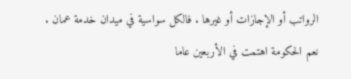الرواتب أو الإجازات أو غيرها . فالكل سواسية في ميدان خدمة عمان .
نعم الحكومة اهتمت في الأربعين عاما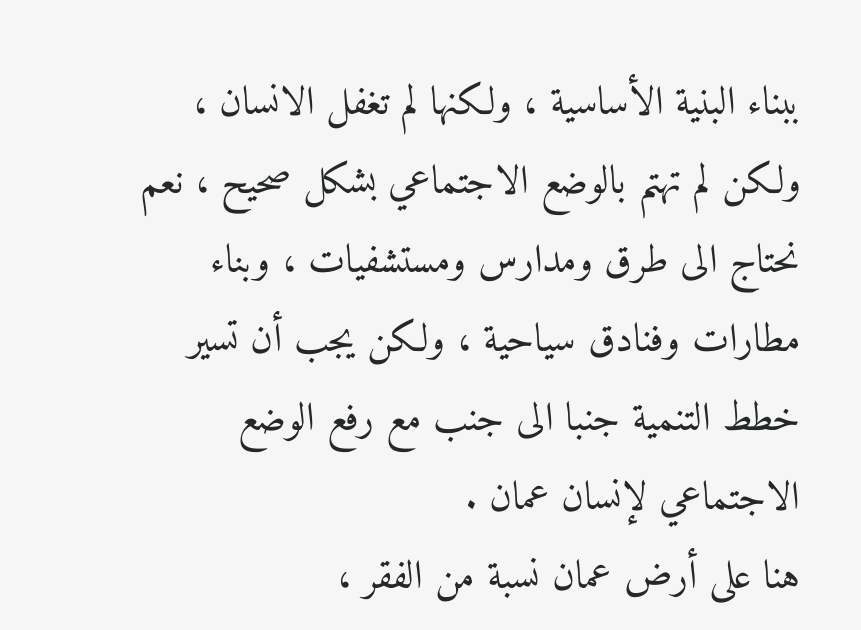ببناء البنية الأساسية ، ولكنها لم تغفل الانسان ، ولكن لم تهتم بالوضع الاجتماعي بشكل صحيح ، نعم نحتاج الى طرق ومدارس ومستشفيات ، وبناء مطارات وفنادق سياحية ، ولكن يجب أن تسير خطط التنمية جنبا الى جنب مع رفع الوضع الاجتماعي لإنسان عمان .
هنا على أرض عمان نسبة من الفقر ،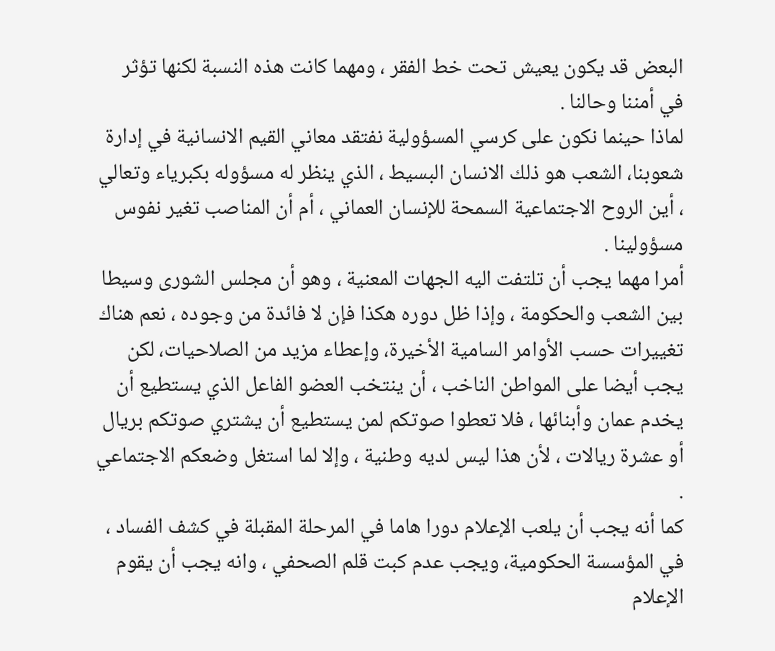البعض قد يكون يعيش تحت خط الفقر ، ومهما كانت هذه النسبة لكنها تؤثر في أمننا وحالنا .
لماذا حينما نكون على كرسي المسؤولية نفتقد معاني القيم الانسانية في إدارة شعوبنا، الشعب هو ذلك الانسان البسيط ، الذي ينظر له مسؤوله بكبرياء وتعالي ، أين الروح الاجتماعية السمحة للإنسان العماني ، أم أن المناصب تغير نفوس مسؤولينا .
أمرا مهما يجب أن تلتفت اليه الجهات المعنية ، وهو أن مجلس الشورى وسيطا بين الشعب والحكومة ، وإذا ظل دوره هكذا فإن لا فائدة من وجوده ، نعم هناك تغييرات حسب الأوامر السامية الأخيرة، وإعطاء مزيد من الصلاحيات، لكن يجب أيضا على المواطن الناخب ، أن ينتخب العضو الفاعل الذي يستطيع أن يخدم عمان وأبنائها ، فلا تعطوا صوتكم لمن يستطيع أن يشتري صوتكم بريال أو عشرة ريالات ، لأن هذا ليس لديه وطنية ، وإلا لما استغل وضعكم الاجتماعي .
كما أنه يجب أن يلعب الإعلام دورا هاما في المرحلة المقبلة في كشف الفساد ، في المؤسسة الحكومية، ويجب عدم كبت قلم الصحفي ، وانه يجب أن يقوم الإعلام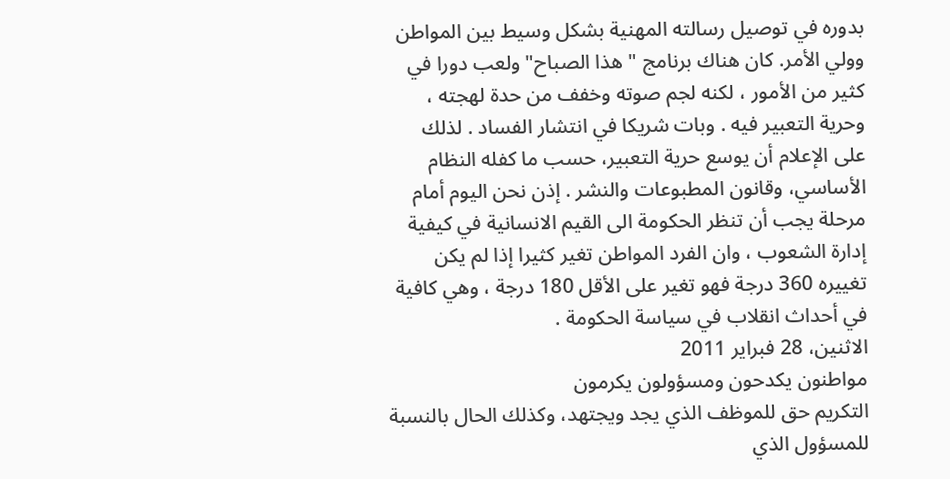بدوره في توصيل رسالته المهنية بشكل وسيط بين المواطن وولي الأمر. كان هناك برنامج " هذا الصباح" ولعب دورا في كثير من الأمور ، لكنه لجم صوته وخفف من حدة لهجته ، وحرية التعبير فيه . وبات شريكا في انتشار الفساد . لذلك على الإعلام أن يوسع حرية التعبير، حسب ما كفله النظام الأساسي، وقانون المطبوعات والنشر . إذن نحن اليوم أمام مرحلة يجب أن تنظر الحكومة الى القيم الانسانية في كيفية إدارة الشعوب ، وان الفرد المواطن تغير كثيرا إذا لم يكن تغييره 360 درجة فهو تغير على الأقل 180 درجة ، وهي كافية في أحداث انقلاب في سياسة الحكومة .
الاثنين، 28 فبراير 2011
مواطنون يكدحون ومسؤولون يكرمون
التكريم حق للموظف الذي يجد ويجتهد، وكذلك الحال بالنسبة للمسؤول الذي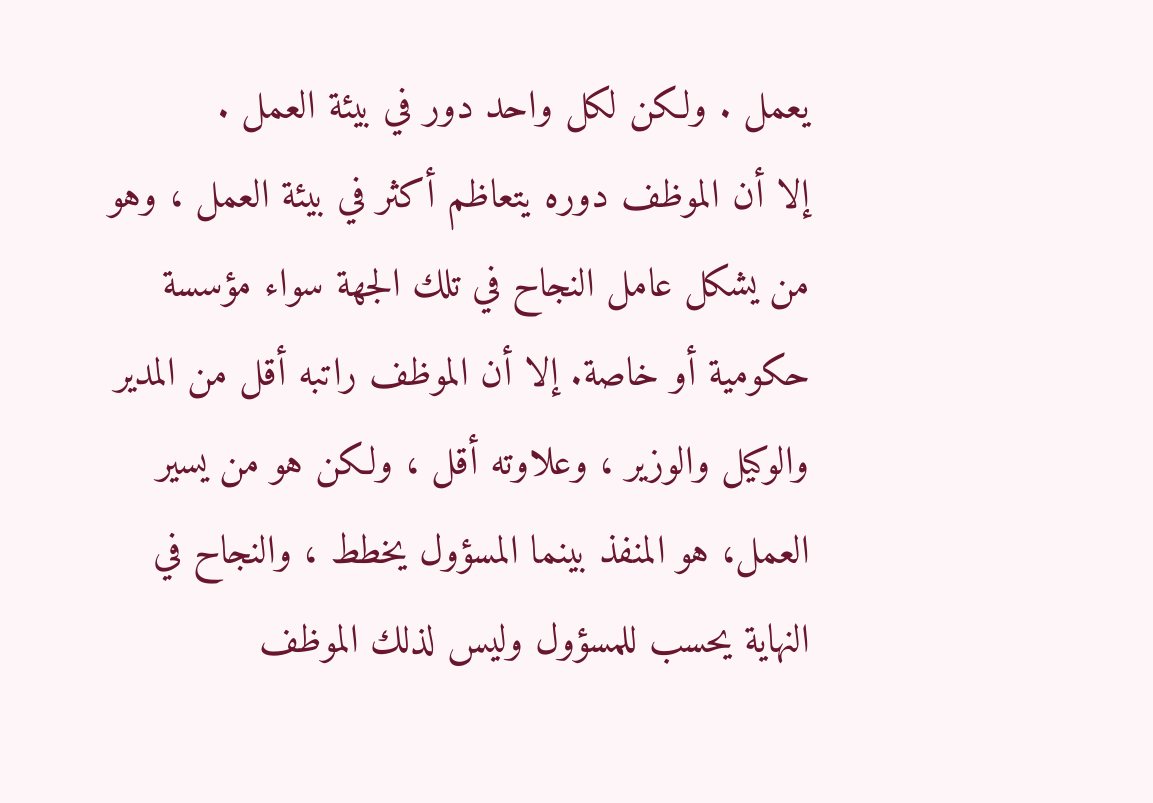يعمل . ولكن لكل واحد دور في بيئة العمل .
إلا أن الموظف دوره يتعاظم أكثر في بيئة العمل ، وهو من يشكل عامل النجاح في تلك الجهة سواء مؤسسة حكومية أو خاصة. إلا أن الموظف راتبه أقل من المدير والوكيل والوزير ، وعلاوته أقل ، ولكن هو من يسير العمل، هو المنفذ بينما المسؤول يخطط ، والنجاح في النهاية يحسب للمسؤول وليس لذلك الموظف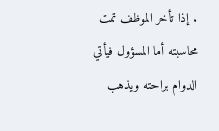. إذا تأخر الموظف تمت محاسبته أما المسؤول فيأتي الدوام براحته ويذهب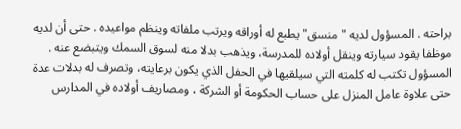براحته . المسؤول لديه " منسق" يطبع له أوراقه ويرتب ملفاته وينظم مواعيده . حتى أن لديه موظفا يقود سيارته وينقل أولاده للمدرسة، ويذهب بدلا منه لسوق السمك ويتبضع عنه . المسؤول تكتب له كلمته التي سيلقيها في الحفل الذي يكون برعايته، وتصرف له بدلات عدة حتى علاوة عامل المنزل على حساب الحكومة أو الشركة ، ومصاريف أولاده في المدارس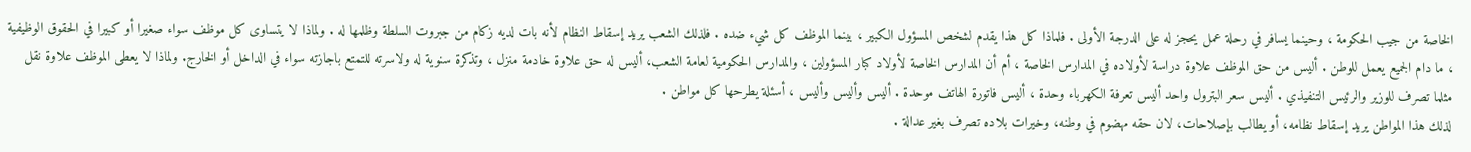الخاصة من جيب الحكومة ، وحينما يسافر في رحلة عمل يحجز له على الدرجة الأولى . فلماذا كل هذا يقدم لشخص المسؤول الكبير ، بينما الموظف كل شيء ضده . فلذلك الشعب يريد إسقاط النظام لأنه بات لديه زكام من جبروت السلطة وظلمها له . ولماذا لا يتساوى كل موظف سواء صغيرا أو كبيرا في الحقوق الوظيفية ، ما دام الجميع يعمل للوطن . أليس من حق الموظف علاوة دراسة لأولاده في المدارس الخاصة ، أم أن المدارس الخاصة لأولاد كبار المسؤولين ، والمدارس الحكومية لعامة الشعب، أليس له حق علاوة خادمة منزل ، وتذكرة سنوية له ولاسرته للتمتع باجازته سواء في الداخل أو الخارج. ولماذا لا يعطى الموظف علاوة نقل مثلما تصرف للوزير والرئيس التنفيذي . أليس سعر البترول واحد أليس تعرفة الكهرباء وحدة ، أليس فاتورة الهاتف موحدة . أليس وأليس وأليس ، أسئلة يطرحها كل مواطن .
لذلك هذا المواطن يريد إسقاط نظامه، أو يطالب بإصلاحات، لان حقه مهضوم في وطنه، وخيرات بلاده تصرف بغير عدالة .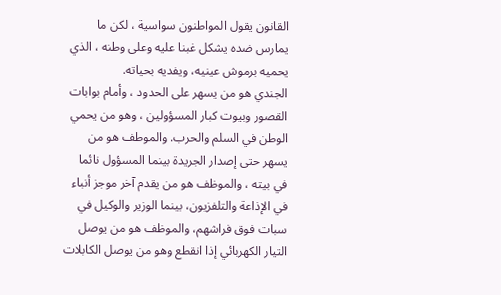القانون يقول المواطنون سواسية ، لكن ما يمارس ضده يشكل غبنا عليه وعلى وطنه ، الذي يحميه برموش عينيه، ويفديه بحياته.
الجندي هو من يسهر على الحدود ، وأمام بوابات القصور وبيوت كبار المسؤولين ، وهو من يحمي الوطن في السلم والحرب. والموطف هو من يسهر حتى إصدار الجريدة بينما المسؤول نائما في بيته ، والموظف هو من يقدم آخر موجز أنباء في الإذاعة والتلفزيون، بينما الوزير والوكيل في سبات فوق فراشهم، والموظف هو من يوصل التيار الكهربائي إذا انقطع وهو من يوصل الكابلات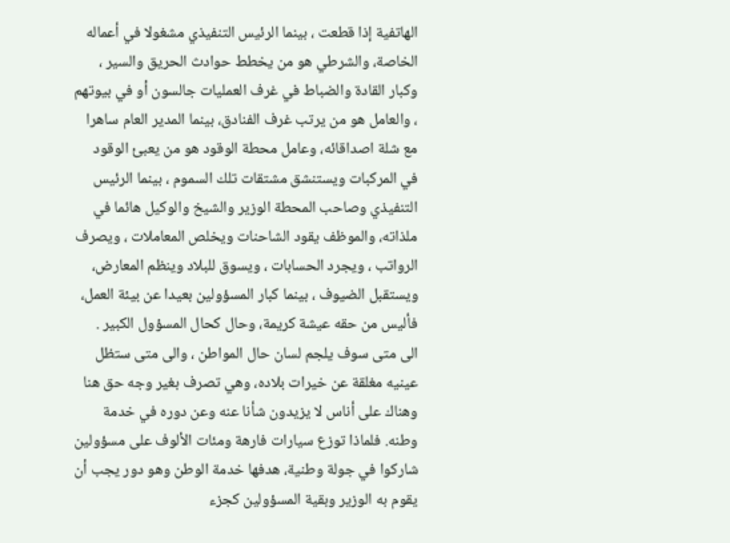الهاتفية إذا قطعت ، بينما الرئيس التنفيذي مشغولا في أعماله الخاصة، والشرطي هو من يخطط حوادث الحريق والسير ، وكبار القادة والضباط في غرف العمليات جالسون أو في بيوتهم ، والعامل هو من يرتب غرف الفنادق، بينما المدير العام ساهرا مع شلة اصداقائه، وعامل محطة الوقود هو من يعبئ الوقود في المركبات ويستنشق مشتقات تلك السموم ، بينما الرئيس التنفيذي وصاحب المحطة الوزير والشيخ والوكيل هائما في ملذاته، والموظف يقود الشاحنات ويخلص المعاملات ، ويصرف الرواتب ، ويجرد الحسابات ، ويسوق للبلاد وينظم المعارض، ويستقبل الضيوف ، بينما كبار المسؤولين بعيدا عن بيئة العمل، فأليس من حقه عيشة كريمة، وحال كحال المسؤول الكبير .
الى متى سوف يلجم لسان حال المواطن ، والى متى ستظل عينيه مغلقة عن خيرات بلاده، وهي تصرف بغير وجه حق هنا وهناك على أناس لا يزيدون شأنا عنه وعن دوره في خدمة وطنه. فلماذا توزع سيارات فارهة ومئات الألوف على مسؤولين شاركوا في جولة وطنية، هدفها خدمة الوطن وهو دور يجب أن يقوم به الوزير وبقية المسؤولين كجزء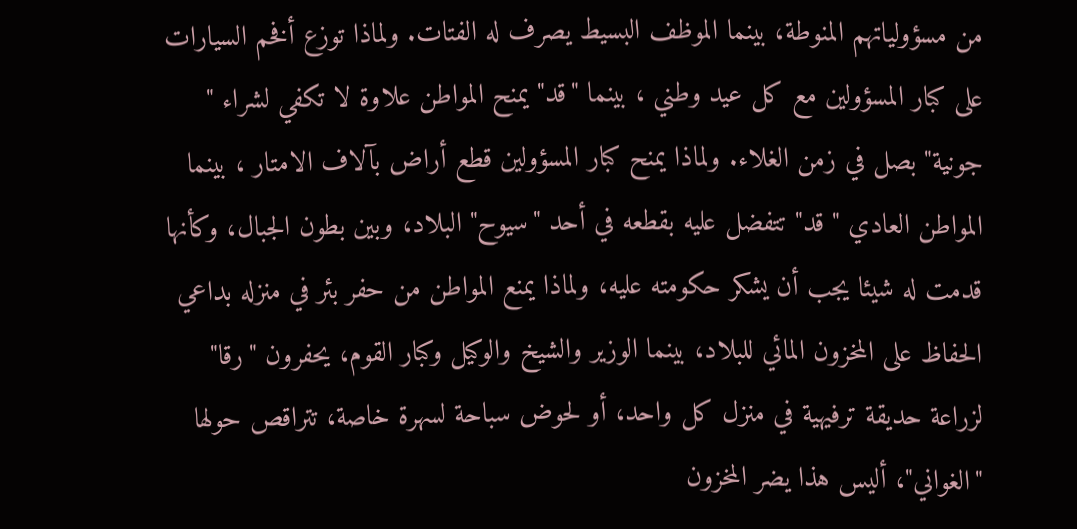من مسؤولياتهم المنوطة، بينما الموظف البسيط يصرف له الفتات. ولماذا توزع أفخم السيارات على كبار المسؤولين مع كل عيد وطني ، بينما "قد" يمنح المواطن علاوة لا تكفي لشراء " جونية" بصل في زمن الغلاء. ولماذا يمنح كبار المسؤولين قطع أراض بآلاف الامتار ، بينما المواطن العادي " قد" تتفضل عليه بقطعه في أحد "سيوح" البلاد، وبين بطون الجبال، وكأنها قدمت له شيئا يجب أن يشكر حكومته عليه، ولماذا يمنع المواطن من حفر بئر في منزله بداعي الحفاظ على المخزون المائي للبلاد، بينما الوزير والشيخ والوكيل وكبار القوم، يحفرون "رقا" لزراعة حديقة ترفيهية في منزل كل واحد، أو لحوض سباحة لسهرة خاصة، تتراقص حولها "الغواني"، أليس هذا يضر المخزون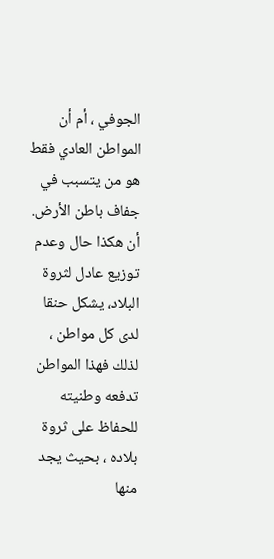الجوفي ، أم أن المواطن العادي فقط هو من يتسبب في جفاف باطن الأرض.
أن هكذا حال وعدم توزيع عادل لثروة البلاد، يشكل حنقا لدى كل مواطن ، لذلك فهذا المواطن تدفعه وطنيته للحفاظ على ثروة بلاده ، بحيث يجد منها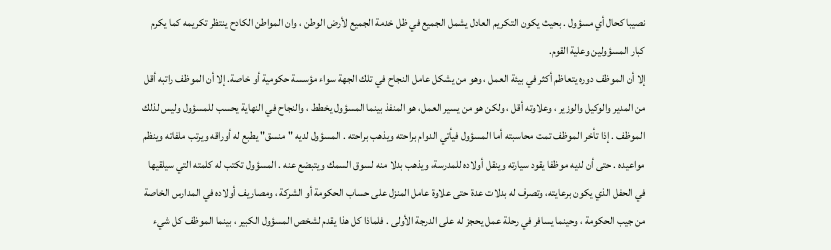نصيبا كحال أي مسؤول . بحيث يكون التكريم العادل يشمل الجميع في ظل خدمة الجميع لأرض الوطن ، وان المواطن الكادح ينتظر تكريمه كما يكرم كبار المسؤولين وعلية القوم.
إلا أن الموظف دوره يتعاظم أكثر في بيئة العمل ، وهو من يشكل عامل النجاح في تلك الجهة سواء مؤسسة حكومية أو خاصة. إلا أن الموظف راتبه أقل من المدير والوكيل والوزير ، وعلاوته أقل ، ولكن هو من يسير العمل، هو المنفذ بينما المسؤول يخطط ، والنجاح في النهاية يحسب للمسؤول وليس لذلك الموظف . إذا تأخر الموظف تمت محاسبته أما المسؤول فيأتي الدوام براحته ويذهب براحته . المسؤول لديه " منسق" يطبع له أوراقه ويرتب ملفاته وينظم مواعيده . حتى أن لديه موظفا يقود سيارته وينقل أولاده للمدرسة، ويذهب بدلا منه لسوق السمك ويتبضع عنه . المسؤول تكتب له كلمته التي سيلقيها في الحفل الذي يكون برعايته، وتصرف له بدلات عدة حتى علاوة عامل المنزل على حساب الحكومة أو الشركة ، ومصاريف أولاده في المدارس الخاصة من جيب الحكومة ، وحينما يسافر في رحلة عمل يحجز له على الدرجة الأولى . فلماذا كل هذا يقدم لشخص المسؤول الكبير ، بينما الموظف كل شيء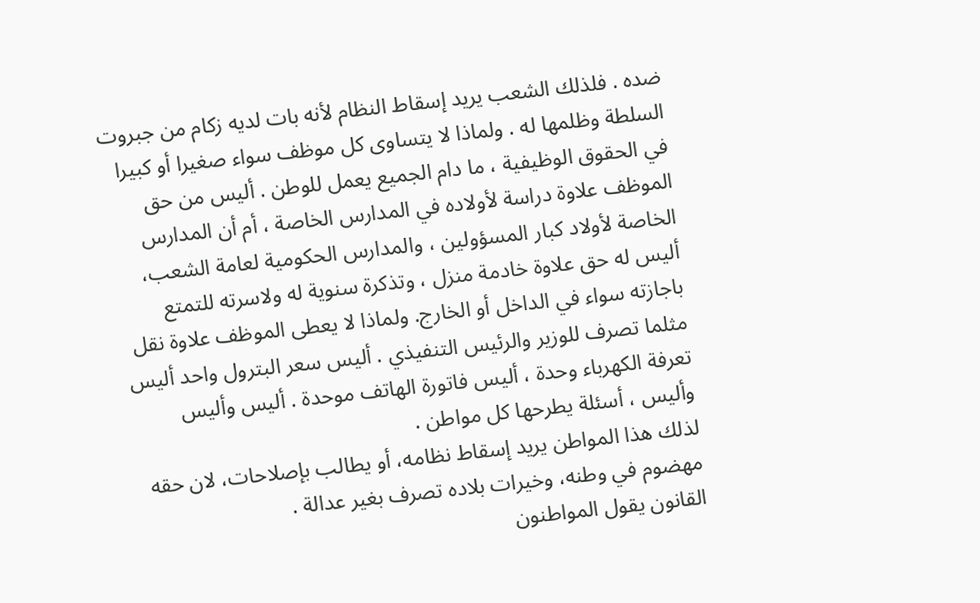ضده . فلذلك الشعب يريد إسقاط النظام لأنه بات لديه زكام من جبروت السلطة وظلمها له . ولماذا لا يتساوى كل موظف سواء صغيرا أو كبيرا في الحقوق الوظيفية ، ما دام الجميع يعمل للوطن . أليس من حق الموظف علاوة دراسة لأولاده في المدارس الخاصة ، أم أن المدارس الخاصة لأولاد كبار المسؤولين ، والمدارس الحكومية لعامة الشعب، أليس له حق علاوة خادمة منزل ، وتذكرة سنوية له ولاسرته للتمتع باجازته سواء في الداخل أو الخارج. ولماذا لا يعطى الموظف علاوة نقل مثلما تصرف للوزير والرئيس التنفيذي . أليس سعر البترول واحد أليس تعرفة الكهرباء وحدة ، أليس فاتورة الهاتف موحدة . أليس وأليس وأليس ، أسئلة يطرحها كل مواطن .
لذلك هذا المواطن يريد إسقاط نظامه، أو يطالب بإصلاحات، لان حقه مهضوم في وطنه، وخيرات بلاده تصرف بغير عدالة .
القانون يقول المواطنون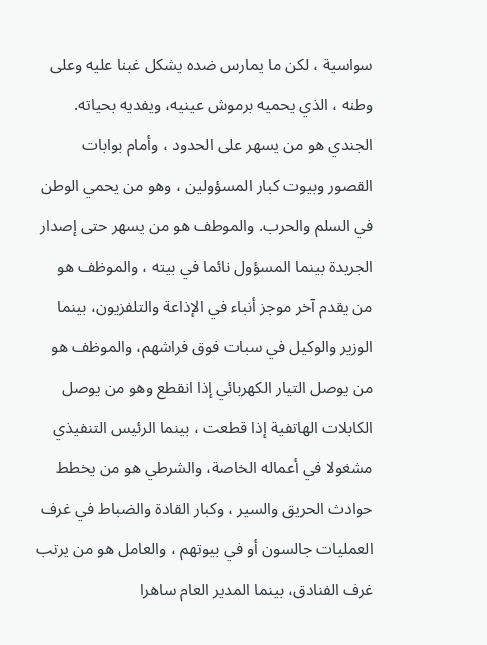سواسية ، لكن ما يمارس ضده يشكل غبنا عليه وعلى وطنه ، الذي يحميه برموش عينيه، ويفديه بحياته.
الجندي هو من يسهر على الحدود ، وأمام بوابات القصور وبيوت كبار المسؤولين ، وهو من يحمي الوطن في السلم والحرب. والموطف هو من يسهر حتى إصدار الجريدة بينما المسؤول نائما في بيته ، والموظف هو من يقدم آخر موجز أنباء في الإذاعة والتلفزيون، بينما الوزير والوكيل في سبات فوق فراشهم، والموظف هو من يوصل التيار الكهربائي إذا انقطع وهو من يوصل الكابلات الهاتفية إذا قطعت ، بينما الرئيس التنفيذي مشغولا في أعماله الخاصة، والشرطي هو من يخطط حوادث الحريق والسير ، وكبار القادة والضباط في غرف العمليات جالسون أو في بيوتهم ، والعامل هو من يرتب غرف الفنادق، بينما المدير العام ساهرا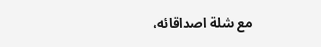مع شلة اصداقائه،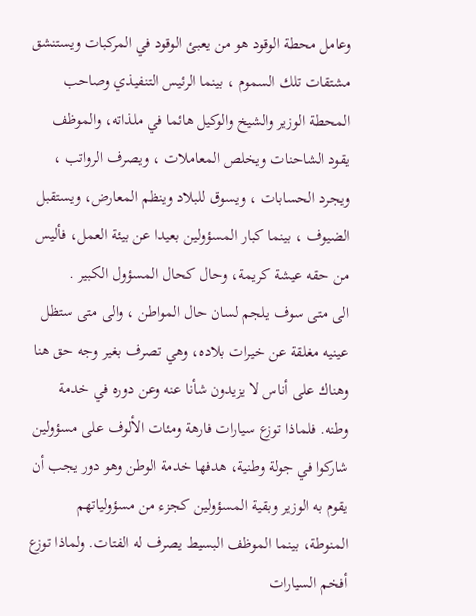وعامل محطة الوقود هو من يعبئ الوقود في المركبات ويستنشق مشتقات تلك السموم ، بينما الرئيس التنفيذي وصاحب المحطة الوزير والشيخ والوكيل هائما في ملذاته، والموظف يقود الشاحنات ويخلص المعاملات ، ويصرف الرواتب ، ويجرد الحسابات ، ويسوق للبلاد وينظم المعارض، ويستقبل الضيوف ، بينما كبار المسؤولين بعيدا عن بيئة العمل، فأليس من حقه عيشة كريمة، وحال كحال المسؤول الكبير .
الى متى سوف يلجم لسان حال المواطن ، والى متى ستظل عينيه مغلقة عن خيرات بلاده، وهي تصرف بغير وجه حق هنا وهناك على أناس لا يزيدون شأنا عنه وعن دوره في خدمة وطنه. فلماذا توزع سيارات فارهة ومئات الألوف على مسؤولين شاركوا في جولة وطنية، هدفها خدمة الوطن وهو دور يجب أن يقوم به الوزير وبقية المسؤولين كجزء من مسؤولياتهم المنوطة، بينما الموظف البسيط يصرف له الفتات. ولماذا توزع أفخم السيارات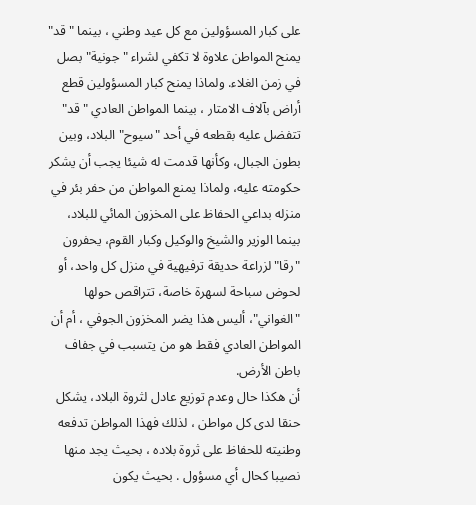على كبار المسؤولين مع كل عيد وطني ، بينما "قد" يمنح المواطن علاوة لا تكفي لشراء " جونية" بصل في زمن الغلاء. ولماذا يمنح كبار المسؤولين قطع أراض بآلاف الامتار ، بينما المواطن العادي " قد" تتفضل عليه بقطعه في أحد "سيوح" البلاد، وبين بطون الجبال، وكأنها قدمت له شيئا يجب أن يشكر حكومته عليه، ولماذا يمنع المواطن من حفر بئر في منزله بداعي الحفاظ على المخزون المائي للبلاد، بينما الوزير والشيخ والوكيل وكبار القوم، يحفرون "رقا" لزراعة حديقة ترفيهية في منزل كل واحد، أو لحوض سباحة لسهرة خاصة، تتراقص حولها "الغواني"، أليس هذا يضر المخزون الجوفي ، أم أن المواطن العادي فقط هو من يتسبب في جفاف باطن الأرض.
أن هكذا حال وعدم توزيع عادل لثروة البلاد، يشكل حنقا لدى كل مواطن ، لذلك فهذا المواطن تدفعه وطنيته للحفاظ على ثروة بلاده ، بحيث يجد منها نصيبا كحال أي مسؤول . بحيث يكون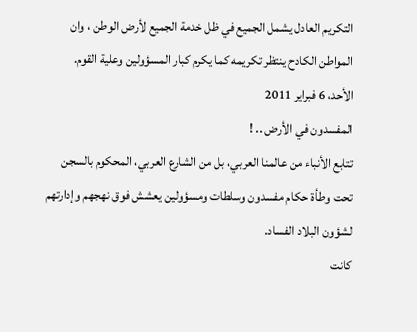التكريم العادل يشمل الجميع في ظل خدمة الجميع لأرض الوطن ، وان المواطن الكادح ينتظر تكريمه كما يكرم كبار المسؤولين وعلية القوم.
الأحد، 6 فبراير 2011
المفسدون في الأرض .. !
تتابع الأنباء من عالمنا العربي، بل من الشارع العربي، المحكوم بالسجن تحت وطأة حكام مفسدون وسلطات ومسؤولين يعشش فوق نهجهم وإدارتهم لشؤون البلاد الفساد.
كانت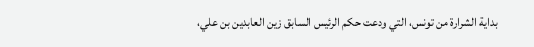بداية الشرارة من تونس، التي ودعت حكم الرئيس السابق زين العابدين بن علي،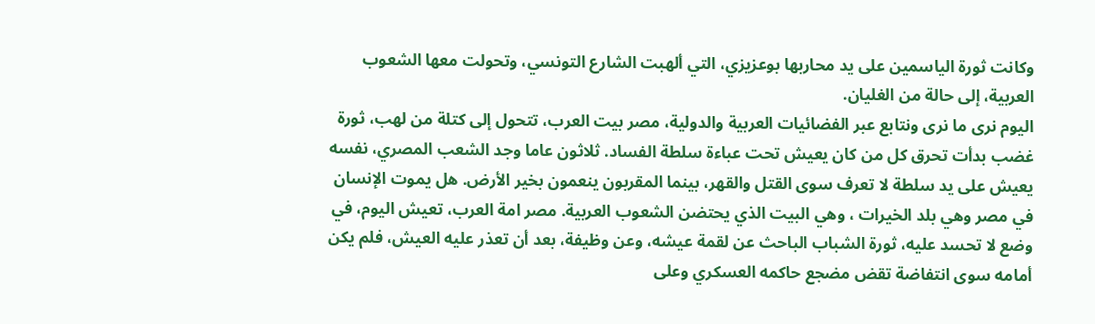وكانت ثورة الياسمين على يد محاربها بوعزيزي، التي ألهبت الشارع التونسي، وتحولت معها الشعوب العربية، إلى حالة من الغليان.
اليوم نرى ما نرى ونتابع عبر الفضائيات العربية والدولية، مصر بيت العرب، تتحول إلى كتلة من لهب، ثورة غضب بدأت تحرق كل من كان يعيش تحت عباءة سلطة الفساد. ثلاثون عاما وجد الشعب المصري، نفسه يعيش على يد سلطة لا تعرف سوى القتل والقهر، بينما المقربون ينعمون بخير الأرض. هل يموت الإنسان في مصر وهي بلد الخيرات ، وهي البيت الذي يحتضن الشعوب العربية. مصر امة العرب، تعيش اليوم، في وضع لا تحسد عليه، ثورة الشباب الباحث عن لقمة عيشه، وعن وظيفة، بعد أن تعذر عليه العيش، فلم يكن أمامه سوى انتفاضة تقض مضجع حاكمه العسكري وعلى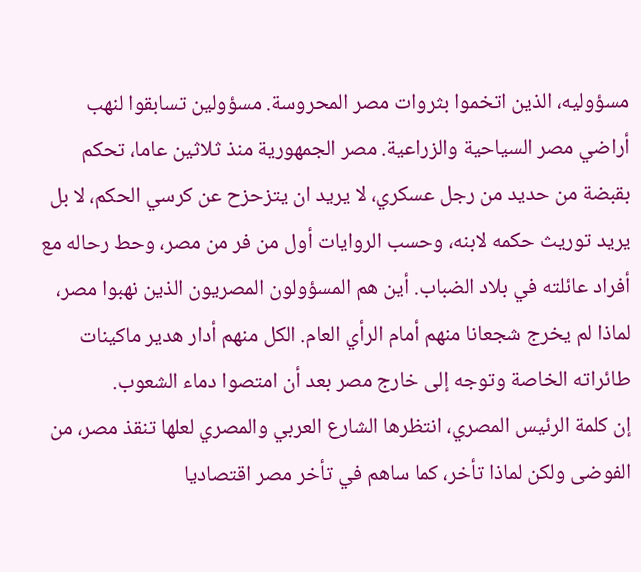مسؤوليه، الذين اتخموا بثروات مصر المحروسة. مسؤولين تسابقوا لنهب أراضي مصر السياحية والزراعية. مصر الجمهورية منذ ثلاثين عاما، تحكم بقبضة من حديد من رجل عسكري، لا يريد ان يتزحزح عن كرسي الحكم، لا بل يريد توريث حكمه لابنه، وحسب الروايات أول من فر من مصر، وحط رحاله مع أفراد عائلته في بلاد الضباب. أين هم المسؤولون المصريون الذين نهبوا مصر، لماذا لم يخرج شجعانا منهم أمام الرأي العام. الكل منهم أدار هدير ماكينات طائراته الخاصة وتوجه إلى خارج مصر بعد أن امتصوا دماء الشعوب.
إن كلمة الرئيس المصري، انتظرها الشارع العربي والمصري لعلها تنقذ مصر، من الفوضى ولكن لماذا تأخر، كما ساهم في تأخر مصر اقتصاديا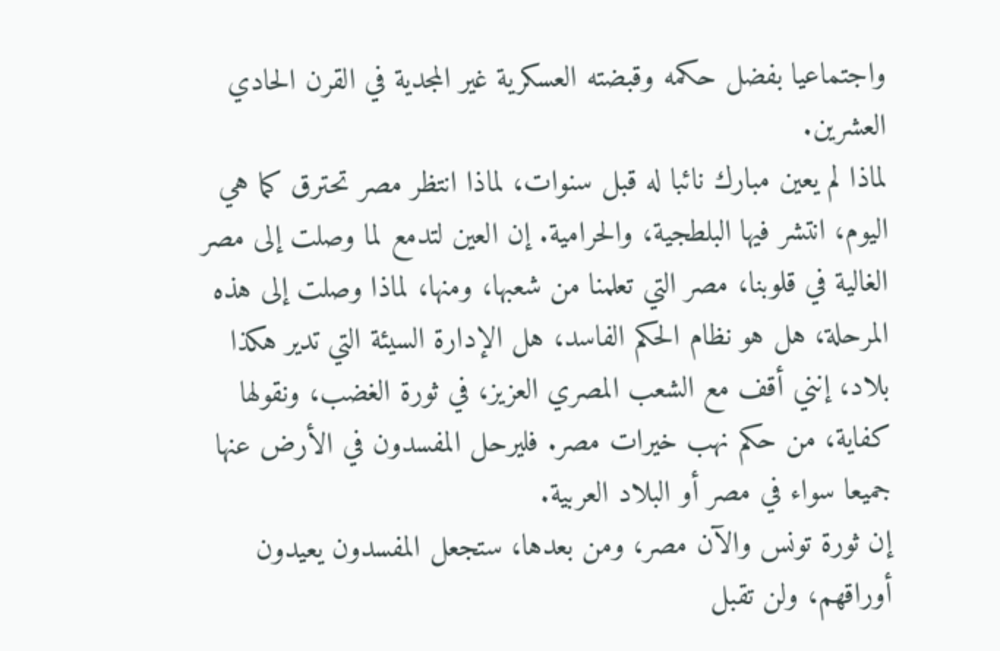واجتماعيا بفضل حكمه وقبضته العسكرية غير المجدية في القرن الحادي العشرين.
لماذا لم يعين مبارك نائبا له قبل سنوات، لماذا انتظر مصر تحترق كما هي اليوم، انتشر فيها البلطجية، والحرامية. إن العين لتدمع لما وصلت إلى مصر الغالية في قلوبنا، مصر التي تعلمنا من شعبها، ومنها، لماذا وصلت إلى هذه المرحلة، هل هو نظام الحكم الفاسد، هل الإدارة السيئة التي تدير هكذا بلاد، إنني أقف مع الشعب المصري العزيز، في ثورة الغضب، ونقولها كفاية، من حكم نهب خيرات مصر. فليرحل المفسدون في الأرض عنها جميعا سواء في مصر أو البلاد العربية.
إن ثورة تونس والآن مصر، ومن بعدها، ستجعل المفسدون يعيدون أوراقهم، ولن تقبل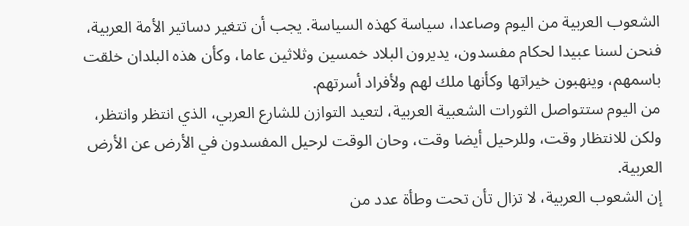الشعوب العربية من اليوم وصاعدا، سياسة كهذه السياسة. يجب أن تتغير دساتير الأمة العربية، فنحن لسنا عبيدا لحكام مفسدون، يديرون البلاد خمسين وثلاثين عاما، وكأن هذه البلدان خلقت باسمهم، وينهبون خيراتها وكأنها ملك لهم ولأفراد أسرتهم.
من اليوم ستتواصل الثورات الشعبية العربية، لتعيد التوازن للشارع العربي، الذي انتظر وانتظر، ولكن للانتظار وقت، وللرحيل أيضا وقت، وحان الوقت لرحيل المفسدون في الأرض عن الأرض العربية.
إن الشعوب العربية، لا تزال تأن تحت وطأة عدد من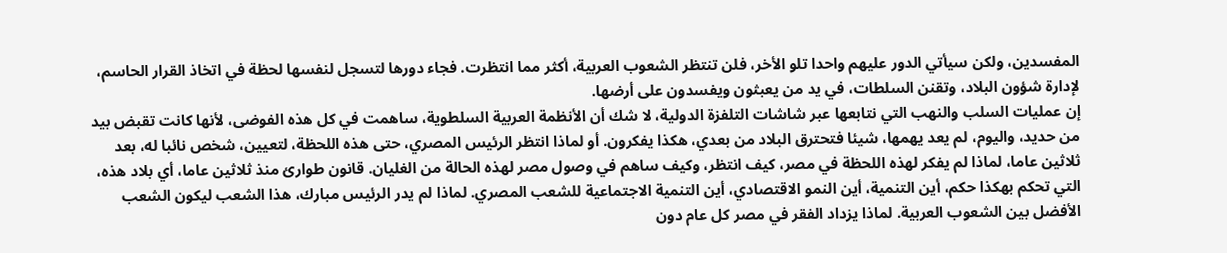المفسدين، ولكن سيأتي الدور عليهم واحدا تلو الأخر، فلن تنتظر الشعوب العربية، أكثر مما انتظرت. فجاء دورها لتسجل لنفسها لحظة في اتخاذ القرار الحاسم، لإدارة شؤون البلاد، وتقنن السلطات، في يد من يعبثون ويفسدون على أرضها.
إن عمليات السلب والنهب التي نتابعها عبر شاشات التلفزة الدولية، لا شك أن الأنظمة العربية السلطوية، ساهمت في كل هذه الفوضى، لأنها كانت تقبض بيد من حديد، واليوم، لم يعد يهمها، شيئا فتحترق البلاد من بعدي، هكذا يفكرون. أو لماذا انتظر الرئيس المصري، حتى هذه اللحظة، لتعيين، شخص نائبا له، بعد ثلاثين عاما، لماذا لم يفكر لهذه اللحظة في مصر، كيف انتظر، وكيف ساهم في وصول مصر لهذه الحالة من الغليان. قانون طوارئ منذ ثلاثين عاما، أي بلاد هذه، التي تحكم بهكذا حكم، أين التنمية، أين النمو الاقتصادي، أين التنمية الاجتماعية للشعب المصري. لماذا لم يدر الرئيس مبارك، هذا الشعب ليكون الشعب الأفضل بين الشعوب العربية. لماذا يزداد الفقر في مصر كل عام دون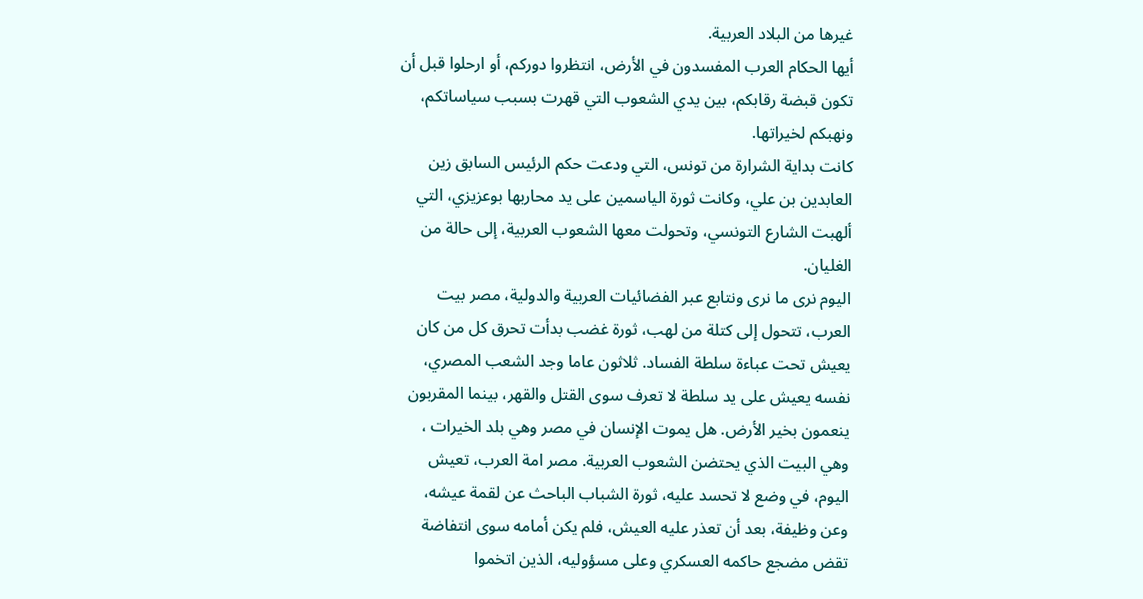غيرها من البلاد العربية.
أيها الحكام العرب المفسدون في الأرض، انتظروا دوركم، أو ارحلوا قبل أن تكون قبضة رقابكم، بين يدي الشعوب التي قهرت بسبب سياساتكم، ونهبكم لخيراتها.
كانت بداية الشرارة من تونس، التي ودعت حكم الرئيس السابق زين العابدين بن علي، وكانت ثورة الياسمين على يد محاربها بوعزيزي، التي ألهبت الشارع التونسي، وتحولت معها الشعوب العربية، إلى حالة من الغليان.
اليوم نرى ما نرى ونتابع عبر الفضائيات العربية والدولية، مصر بيت العرب، تتحول إلى كتلة من لهب، ثورة غضب بدأت تحرق كل من كان يعيش تحت عباءة سلطة الفساد. ثلاثون عاما وجد الشعب المصري، نفسه يعيش على يد سلطة لا تعرف سوى القتل والقهر، بينما المقربون ينعمون بخير الأرض. هل يموت الإنسان في مصر وهي بلد الخيرات ، وهي البيت الذي يحتضن الشعوب العربية. مصر امة العرب، تعيش اليوم، في وضع لا تحسد عليه، ثورة الشباب الباحث عن لقمة عيشه، وعن وظيفة، بعد أن تعذر عليه العيش، فلم يكن أمامه سوى انتفاضة تقض مضجع حاكمه العسكري وعلى مسؤوليه، الذين اتخموا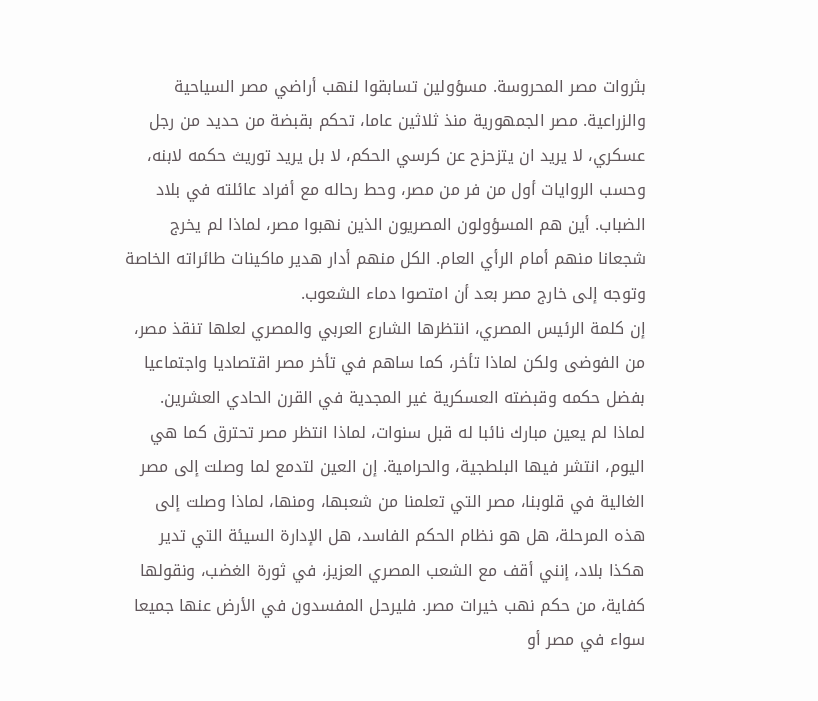بثروات مصر المحروسة. مسؤولين تسابقوا لنهب أراضي مصر السياحية والزراعية. مصر الجمهورية منذ ثلاثين عاما، تحكم بقبضة من حديد من رجل عسكري، لا يريد ان يتزحزح عن كرسي الحكم، لا بل يريد توريث حكمه لابنه، وحسب الروايات أول من فر من مصر، وحط رحاله مع أفراد عائلته في بلاد الضباب. أين هم المسؤولون المصريون الذين نهبوا مصر، لماذا لم يخرج شجعانا منهم أمام الرأي العام. الكل منهم أدار هدير ماكينات طائراته الخاصة وتوجه إلى خارج مصر بعد أن امتصوا دماء الشعوب.
إن كلمة الرئيس المصري، انتظرها الشارع العربي والمصري لعلها تنقذ مصر، من الفوضى ولكن لماذا تأخر، كما ساهم في تأخر مصر اقتصاديا واجتماعيا بفضل حكمه وقبضته العسكرية غير المجدية في القرن الحادي العشرين.
لماذا لم يعين مبارك نائبا له قبل سنوات، لماذا انتظر مصر تحترق كما هي اليوم، انتشر فيها البلطجية، والحرامية. إن العين لتدمع لما وصلت إلى مصر الغالية في قلوبنا، مصر التي تعلمنا من شعبها، ومنها، لماذا وصلت إلى هذه المرحلة، هل هو نظام الحكم الفاسد، هل الإدارة السيئة التي تدير هكذا بلاد، إنني أقف مع الشعب المصري العزيز، في ثورة الغضب، ونقولها كفاية، من حكم نهب خيرات مصر. فليرحل المفسدون في الأرض عنها جميعا سواء في مصر أو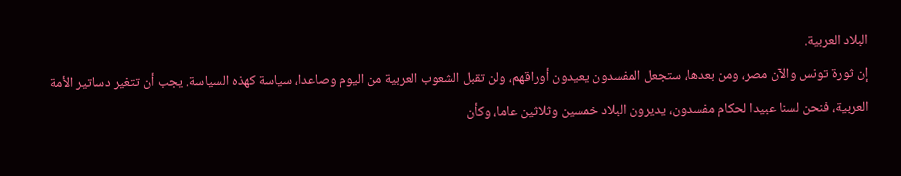البلاد العربية.
إن ثورة تونس والآن مصر، ومن بعدها، ستجعل المفسدون يعيدون أوراقهم، ولن تقبل الشعوب العربية من اليوم وصاعدا، سياسة كهذه السياسة. يجب أن تتغير دساتير الأمة العربية، فنحن لسنا عبيدا لحكام مفسدون، يديرون البلاد خمسين وثلاثين عاما، وكأن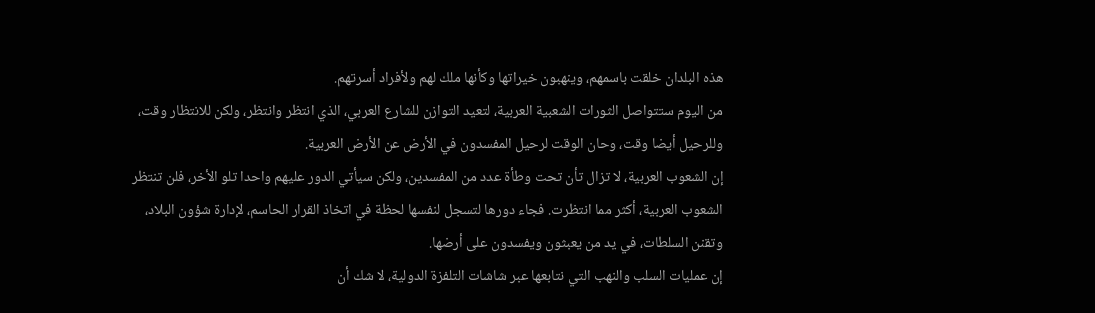هذه البلدان خلقت باسمهم، وينهبون خيراتها وكأنها ملك لهم ولأفراد أسرتهم.
من اليوم ستتواصل الثورات الشعبية العربية، لتعيد التوازن للشارع العربي، الذي انتظر وانتظر، ولكن للانتظار وقت، وللرحيل أيضا وقت، وحان الوقت لرحيل المفسدون في الأرض عن الأرض العربية.
إن الشعوب العربية، لا تزال تأن تحت وطأة عدد من المفسدين، ولكن سيأتي الدور عليهم واحدا تلو الأخر، فلن تنتظر الشعوب العربية، أكثر مما انتظرت. فجاء دورها لتسجل لنفسها لحظة في اتخاذ القرار الحاسم، لإدارة شؤون البلاد، وتقنن السلطات، في يد من يعبثون ويفسدون على أرضها.
إن عمليات السلب والنهب التي نتابعها عبر شاشات التلفزة الدولية، لا شك أن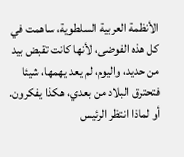الأنظمة العربية السلطوية، ساهمت في كل هذه الفوضى، لأنها كانت تقبض بيد من حديد، واليوم، لم يعد يهمها، شيئا فتحترق البلاد من بعدي، هكذا يفكرون. أو لماذا انتظر الرئيس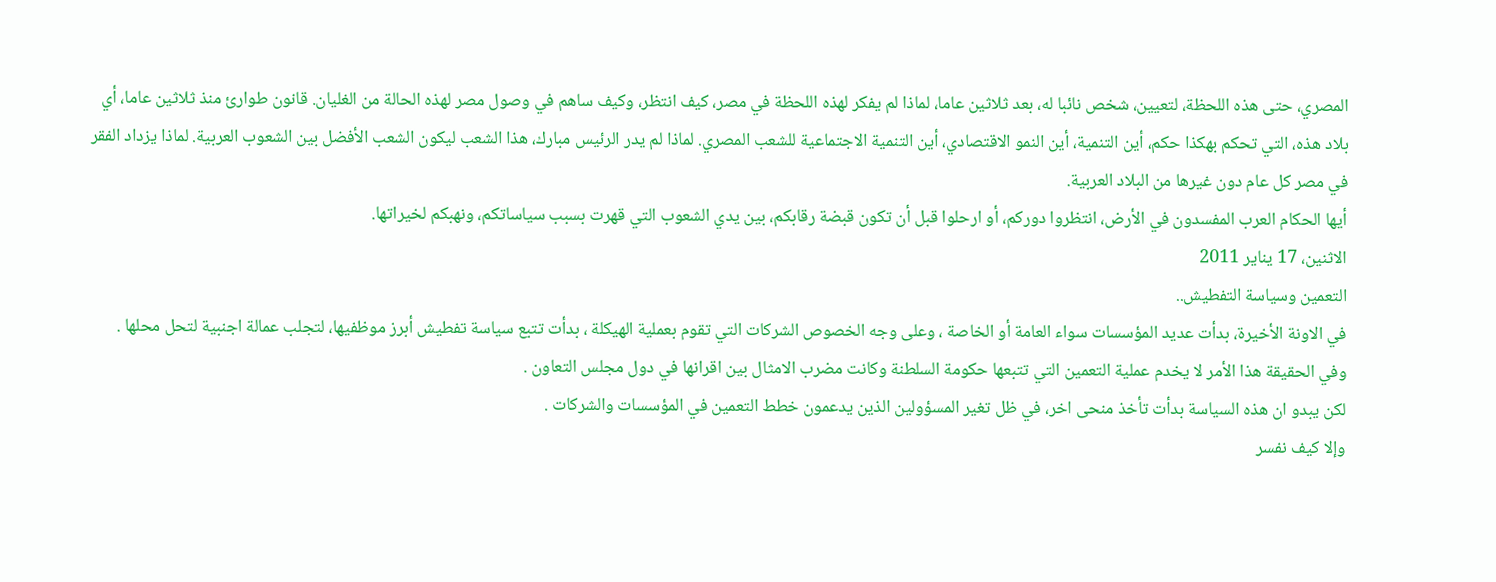المصري، حتى هذه اللحظة، لتعيين، شخص نائبا له، بعد ثلاثين عاما، لماذا لم يفكر لهذه اللحظة في مصر، كيف انتظر، وكيف ساهم في وصول مصر لهذه الحالة من الغليان. قانون طوارئ منذ ثلاثين عاما، أي بلاد هذه، التي تحكم بهكذا حكم، أين التنمية، أين النمو الاقتصادي، أين التنمية الاجتماعية للشعب المصري. لماذا لم يدر الرئيس مبارك، هذا الشعب ليكون الشعب الأفضل بين الشعوب العربية. لماذا يزداد الفقر في مصر كل عام دون غيرها من البلاد العربية.
أيها الحكام العرب المفسدون في الأرض، انتظروا دوركم، أو ارحلوا قبل أن تكون قبضة رقابكم، بين يدي الشعوب التي قهرت بسبب سياساتكم، ونهبكم لخيراتها.
الاثنين، 17 يناير 2011
التعمين وسياسة التفطيش..
في الاونة الأخيرة، بدأت عديد المؤسسات سواء العامة أو الخاصة ، وعلى وجه الخصوص الشركات التي تقوم بعملية الهيكلة ، بدأت تتبع سياسة تفطيش أبرز موظفيها، لتجلب عمالة اجنبية لتحل محلها .
وفي الحقيقة هذا الأمر لا يخدم عملية التعمين التي تتبعها حكومة السلطنة وكانت مضرب الامثال بين اقرانها في دول مجلس التعاون .
لكن يبدو ان هذه السياسة بدأت تأخذ منحى اخر، في ظل تغير المسؤولين الذين يدعمون خطط التعمين في المؤسسات والشركات .
وإلا كيف نفسر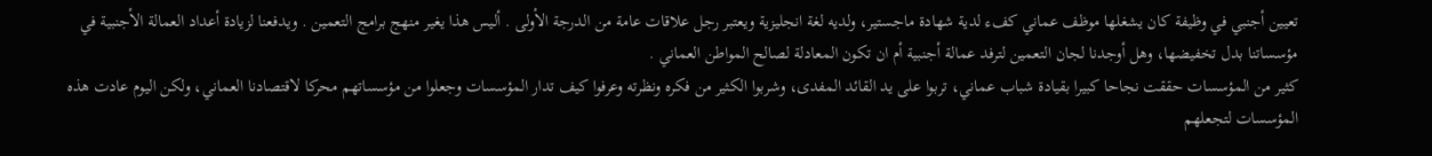تعيين أجنبي في وظيفة كان يشغلها موظف عماني كفء لدية شهادة ماجستير، ولديه لغة انجليزية ويعتبر رجل علاقات عامة من الدرجة الأولى . أليس هذا يغير منهج برامج التعمين . ويدفعنا لزيادة أعداد العمالة الأجنبية في مؤسساتنا بدل تخفيضها، وهل أوجدنا لجان التعمين لترفد عمالة أجنبية أم ان تكون المعادلة لصالح المواطن العماني .
كثير من المؤسسات حققت نجاحا كبيرا بقيادة شباب عماني، تربوا على يد القائد المفدى، وشربوا الكثير من فكره ونظرته وعرفوا كيف تدار المؤسسات وجعلوا من مؤسساتهم محركا لاقتصادنا العماني، ولكن اليوم عادت هذه المؤسسات لتجعلهم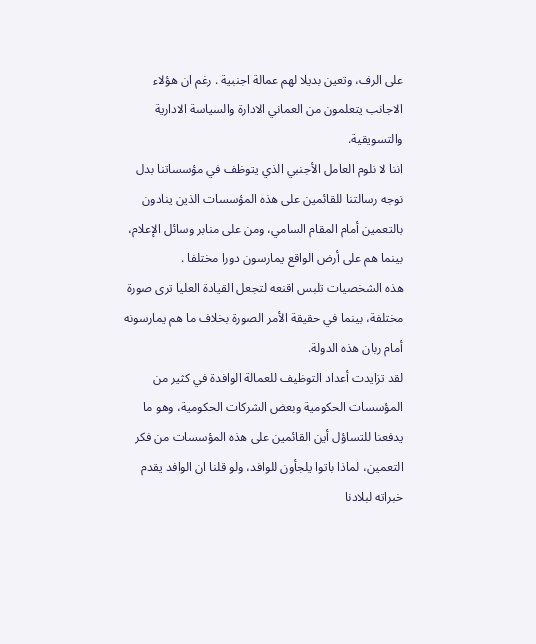على الرف، وتعين بديلا لهم عمالة اجنبية . رغم ان هؤلاء الاجانب يتعلمون من العماني الادارة والسياسة الادارية والتسويقية.
اننا لا نلوم العامل الأجنبي الذي يتوظف في مؤسساتنا بدل نوجه رسالتنا للقائمين على هذه المؤسسات الذين ينادون بالتعمين أمام المقام السامي، ومن على منابر وسائل الإعلام، بينما هم على أرض الواقع يمارسون دورا مختلفا .
هذه الشخصيات تلبس اقنعه لتجعل القيادة العليا ترى صورة مختلفة، بينما في حقيقة الأمر الصورة بخلاف ما هم يمارسونه أمام ربان هذه الدولة.
لقد تزايدت أعداد التوظيف للعمالة الوافدة في كثير من المؤسسات الحكومية وبعض الشركات الحكومية، وهو ما يدفعنا للتساؤل أين القائمين على هذه المؤسسات من فكر التعمين، لماذا باتوا يلجأون للوافد، ولو قلنا ان الوافد يقدم خبراته لبلادنا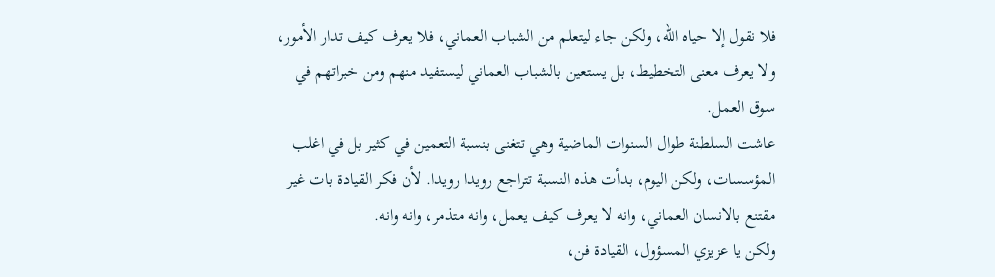فلا نقول إلا حياه الله، ولكن جاء ليتعلم من الشباب العماني، فلا يعرف كيف تدار الأمور، ولا يعرف معنى التخطيط، بل يستعين بالشباب العماني ليستفيد منهم ومن خبراتهم في سوق العمل.
عاشت السلطنة طوال السنوات الماضية وهي تتغنى بنسبة التعمين في كثير بل في اغلب المؤسسات، ولكن اليوم، بدأت هذه النسبة تتراجع رويدا رويدا. لأن فكر القيادة بات غير مقتنع بالانسان العماني، وانه لا يعرف كيف يعمل، وانه متذمر، وانه وانه.
ولكن يا عزيزي المسؤول، القيادة فن،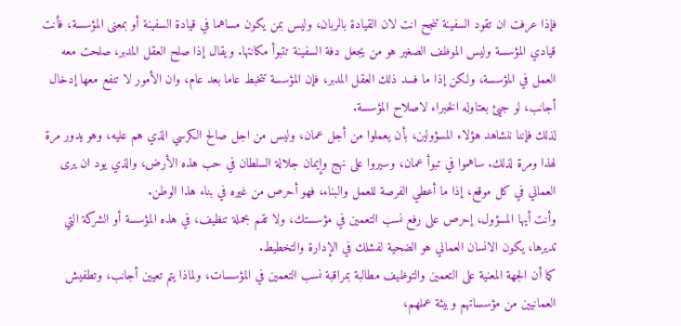فإذا عرفت ان تقود السفينة تنجح انت لان القيادة بالربان، وليس بمن يكون مساهما في قيادة السفينة أو بمعنى المؤسسة، فأنت قيادي المؤسسة وليس الموظف الصغير هو من يجعل دفة السفينة تتبوأ مكانتها. ويقال إذا صلح العقل المدبر، صلحت معه العمل في المؤسسة، ولكن إذا ما فسد ذلك العقل المدبر، فإن المؤسسة تتخبط عاما بعد عام، وان الأمور لا تنفع معها إدخال أجانب، لو جيئ بعتاوله الخبراء لاصلاح المؤسسة.
لذلك فإننا ننشاهد هؤلاء المسؤولين، بأن يعملوا من أجل عمان، وليس من اجل صالح الكرسي الذي هم عليه، وهو يدور مرة لهذا ومرة لذلك. ساهموا في تبوأ عمان، وسيروا على نهج وإيمان جلالة السلطان في حب هذه الأرض، والذي يود ان يرى العماني في كل موقع، إذا ما أعطي الفرصة للعمل والبناء، فهو أحرص من غيره في بناء هذا الوطن.
وأنت أيها المسؤول، إحرص على رفع نسب التعمين في مؤسستك، ولا تقم بحملة تنظيف، في هذه المؤسسة أو الشركة التي تديرها، يكون الانسان العماني هو الضحية لفشلك في الإدارة والتخطيط.
كما أن الجهة المعنية على التعمين والتوظيف مطالبة بمراقبة نسب التعمين في المؤسسات، ولماذا يتم تعيين أجانب، وتطفيش العمانيين من مؤسساتهم وبيئة عملهم،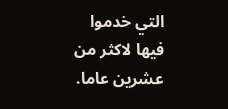التي خدموا فيها لاكثر من عشرين عاما.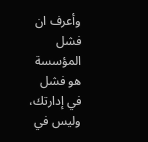وأعرف ان فشل المؤسسة هو فشل في إدارتك، وليس في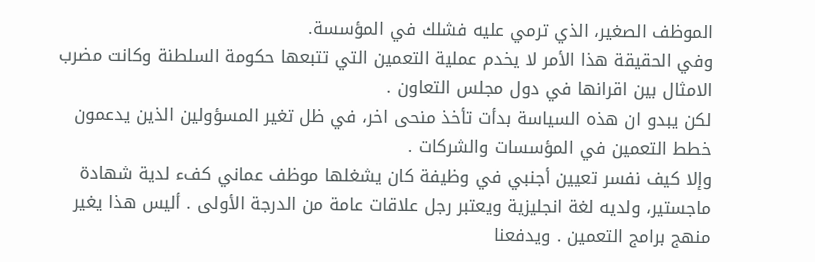الموظف الصغير، الذي ترمي عليه فشلك في المؤسسة.
وفي الحقيقة هذا الأمر لا يخدم عملية التعمين التي تتبعها حكومة السلطنة وكانت مضرب الامثال بين اقرانها في دول مجلس التعاون .
لكن يبدو ان هذه السياسة بدأت تأخذ منحى اخر، في ظل تغير المسؤولين الذين يدعمون خطط التعمين في المؤسسات والشركات .
وإلا كيف نفسر تعيين أجنبي في وظيفة كان يشغلها موظف عماني كفء لدية شهادة ماجستير، ولديه لغة انجليزية ويعتبر رجل علاقات عامة من الدرجة الأولى . أليس هذا يغير منهج برامج التعمين . ويدفعنا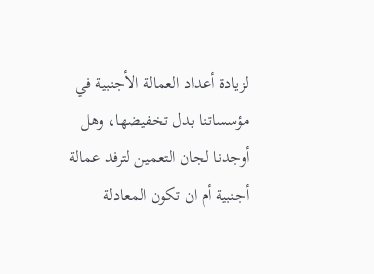لزيادة أعداد العمالة الأجنبية في مؤسساتنا بدل تخفيضها، وهل أوجدنا لجان التعمين لترفد عمالة أجنبية أم ان تكون المعادلة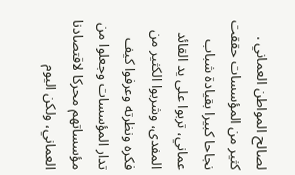لصالح المواطن العماني .
كثير من المؤسسات حققت نجاحا كبيرا بقيادة شباب عماني، تربوا على يد القائد المفدى، وشربوا الكثير من فكره ونظرته وعرفوا كيف تدار المؤسسات وجعلوا من مؤسساتهم محركا لاقتصادنا العماني، ولكن اليوم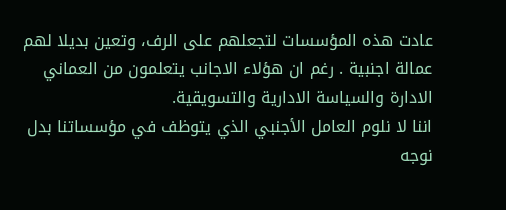عادت هذه المؤسسات لتجعلهم على الرف، وتعين بديلا لهم عمالة اجنبية . رغم ان هؤلاء الاجانب يتعلمون من العماني الادارة والسياسة الادارية والتسويقية.
اننا لا نلوم العامل الأجنبي الذي يتوظف في مؤسساتنا بدل نوجه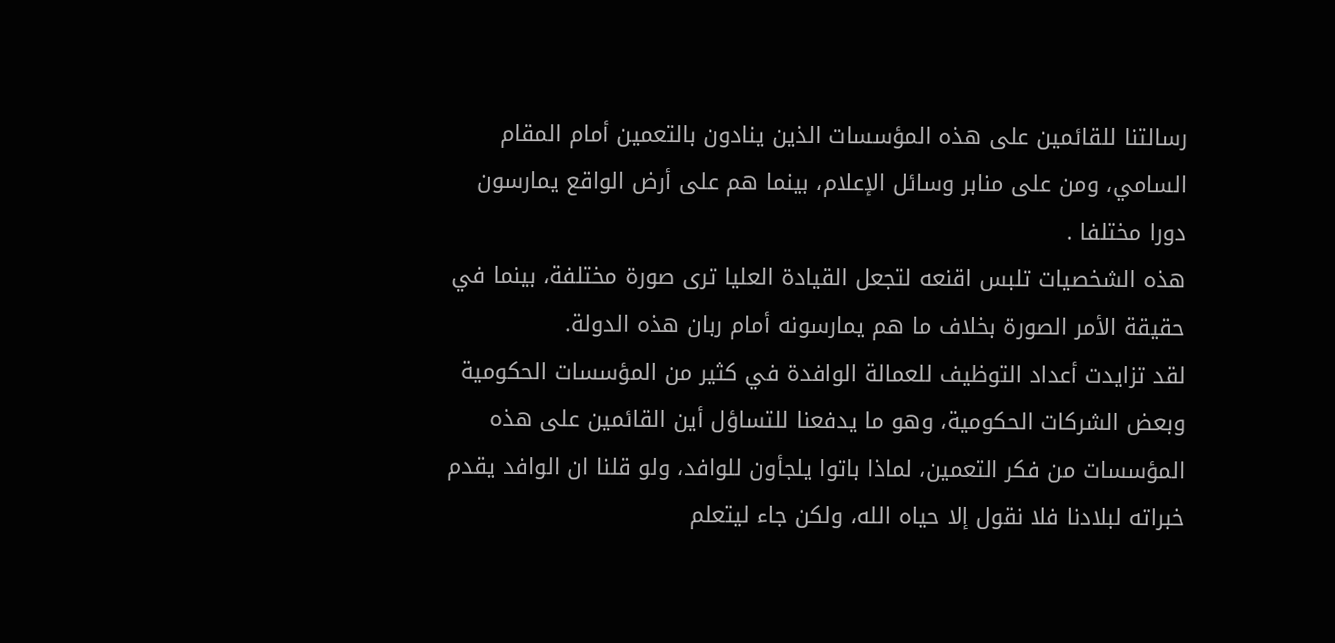رسالتنا للقائمين على هذه المؤسسات الذين ينادون بالتعمين أمام المقام السامي، ومن على منابر وسائل الإعلام، بينما هم على أرض الواقع يمارسون دورا مختلفا .
هذه الشخصيات تلبس اقنعه لتجعل القيادة العليا ترى صورة مختلفة، بينما في حقيقة الأمر الصورة بخلاف ما هم يمارسونه أمام ربان هذه الدولة.
لقد تزايدت أعداد التوظيف للعمالة الوافدة في كثير من المؤسسات الحكومية وبعض الشركات الحكومية، وهو ما يدفعنا للتساؤل أين القائمين على هذه المؤسسات من فكر التعمين، لماذا باتوا يلجأون للوافد، ولو قلنا ان الوافد يقدم خبراته لبلادنا فلا نقول إلا حياه الله، ولكن جاء ليتعلم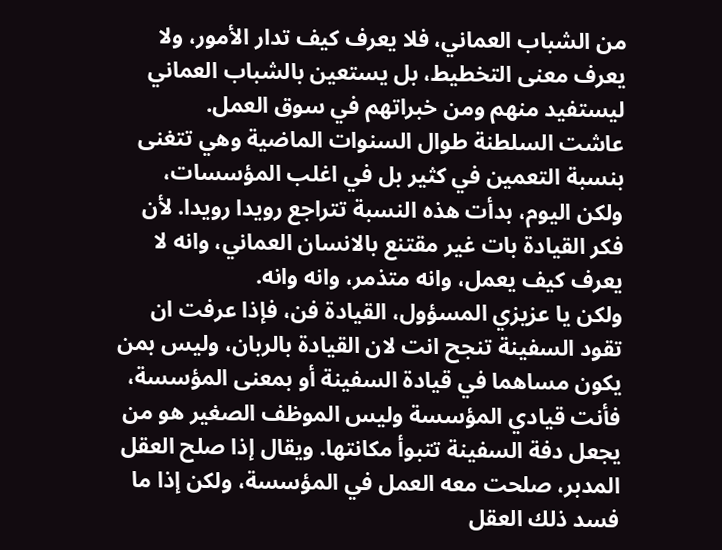من الشباب العماني، فلا يعرف كيف تدار الأمور، ولا يعرف معنى التخطيط، بل يستعين بالشباب العماني ليستفيد منهم ومن خبراتهم في سوق العمل.
عاشت السلطنة طوال السنوات الماضية وهي تتغنى بنسبة التعمين في كثير بل في اغلب المؤسسات، ولكن اليوم، بدأت هذه النسبة تتراجع رويدا رويدا. لأن فكر القيادة بات غير مقتنع بالانسان العماني، وانه لا يعرف كيف يعمل، وانه متذمر، وانه وانه.
ولكن يا عزيزي المسؤول، القيادة فن، فإذا عرفت ان تقود السفينة تنجح انت لان القيادة بالربان، وليس بمن يكون مساهما في قيادة السفينة أو بمعنى المؤسسة، فأنت قيادي المؤسسة وليس الموظف الصغير هو من يجعل دفة السفينة تتبوأ مكانتها. ويقال إذا صلح العقل المدبر، صلحت معه العمل في المؤسسة، ولكن إذا ما فسد ذلك العقل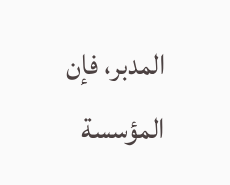المدبر، فإن المؤسسة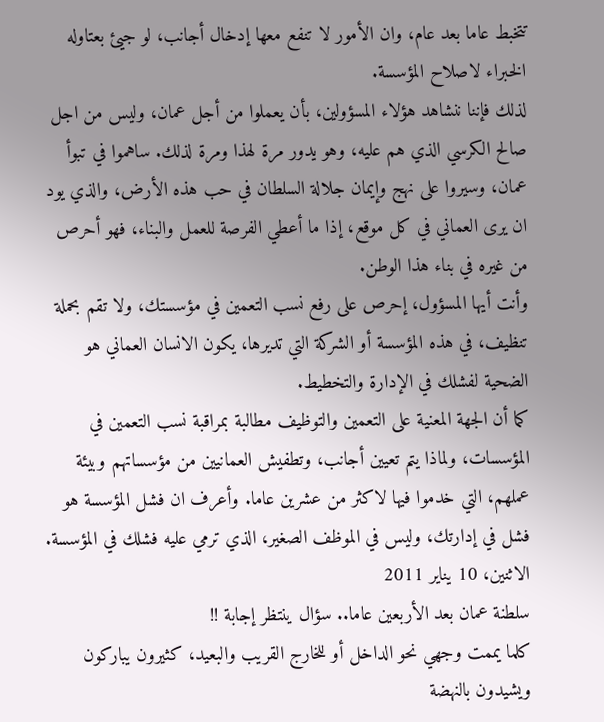تتخبط عاما بعد عام، وان الأمور لا تنفع معها إدخال أجانب، لو جيئ بعتاوله الخبراء لاصلاح المؤسسة.
لذلك فإننا ننشاهد هؤلاء المسؤولين، بأن يعملوا من أجل عمان، وليس من اجل صالح الكرسي الذي هم عليه، وهو يدور مرة لهذا ومرة لذلك. ساهموا في تبوأ عمان، وسيروا على نهج وإيمان جلالة السلطان في حب هذه الأرض، والذي يود ان يرى العماني في كل موقع، إذا ما أعطي الفرصة للعمل والبناء، فهو أحرص من غيره في بناء هذا الوطن.
وأنت أيها المسؤول، إحرص على رفع نسب التعمين في مؤسستك، ولا تقم بحملة تنظيف، في هذه المؤسسة أو الشركة التي تديرها، يكون الانسان العماني هو الضحية لفشلك في الإدارة والتخطيط.
كما أن الجهة المعنية على التعمين والتوظيف مطالبة بمراقبة نسب التعمين في المؤسسات، ولماذا يتم تعيين أجانب، وتطفيش العمانيين من مؤسساتهم وبيئة عملهم، التي خدموا فيها لاكثر من عشرين عاما. وأعرف ان فشل المؤسسة هو فشل في إدارتك، وليس في الموظف الصغير، الذي ترمي عليه فشلك في المؤسسة.
الاثنين، 10 يناير 2011
سلطنة عمان بعد الأربعين عاما.. سؤال ينتظر إجابة !!
كلما يممت وجهي نحو الداخل أو للخارج القريب والبعيد، كثيرون يباركون ويشيدون بالنهضة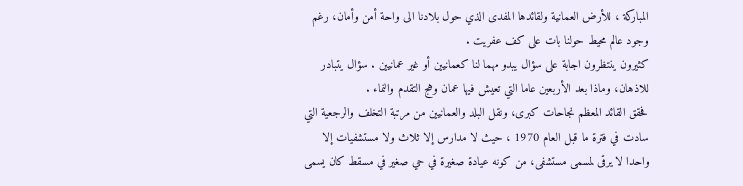المباركة ، للأرض العمانية ولقائدها المفدى الذي حول بلادنا الى واحة أمن وأمان، رغم وجود عالم محيط حولنا بات على كف عفريت .
كثيرون ينتظرون اجابة على سؤال يبدو مهما لنا كعمانيين أو غير عمانيين . سؤال يتبادر للاذهان، وماذا بعد الأربعين عاما التي تعيش فيها عمان وهج التقدم والنماء .
فحقق القائد المعظم نجاحات كبرى، ونقل البلد والعمانيين من مرتبة التخلف والرجعية التي سادت في فترة ما قبل العام 1970 ، حيث لا مدارس إلا ثلاث ولا مستشفيات إلا واحدا لا يرقى لمسمى مستشفى، من كونه عيادة صغيرة في حي صغير في مسقط كان يسمى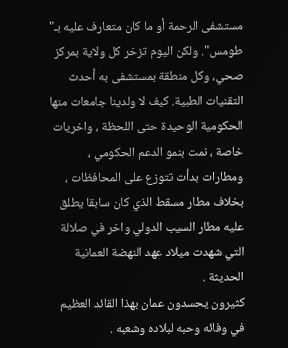مستشفى الرحمة أو ما كان متعارف عليه بـ" طومس". ولكن اليوم تزخر كل ولاية بمركز صحي، وكل منطقة بمستشفى به أحدث التقنيات الطبية. كيف لا ولدينا جامعات منها الحكومية الوحيدة حتى اللحظة ، واخريات خاصة ، نمت بنمو الدعم الحكومي ، ومطارات بدأت تتوزع على المحافظات ، بخلاف مطار مسقط الذي كان سابقا يطلق عليه مطار السيب الدولي واخر في صلالة التي شهدت ميلاد عهد النهضة العمانية الحديثة .
كثيرون يحسدون عمان بهذا القائد العظيم في وفائه وحبه لبلاده وشعبه .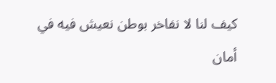كيف لنا لا نفاخر بوطن نعيش فيه في أمان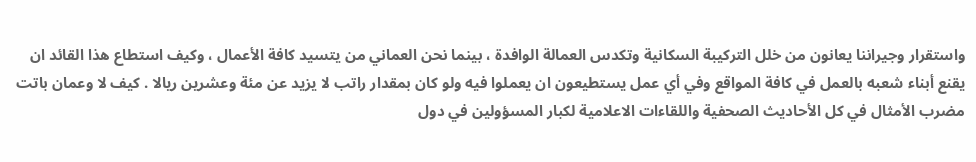واستقرار وجيراننا يعانون من خلل التركيبة السكانية وتكدس العمالة الوافدة ، بينما نحن العماني من يتسيد كافة الأعمال ، وكيف استطاع هذا القائد ان يقنع أبناء شعبه بالعمل في كافة المواقع وفي أي عمل يستطيعون ان يعملوا فيه ولو كان بمقدار راتب لا يزيد عن مئة وعشرين ريالا . كيف لا وعمان باتت مضرب الأمثال في كل الأحاديث الصحفية واللقاءات الاعلامية لكبار المسؤولين في دول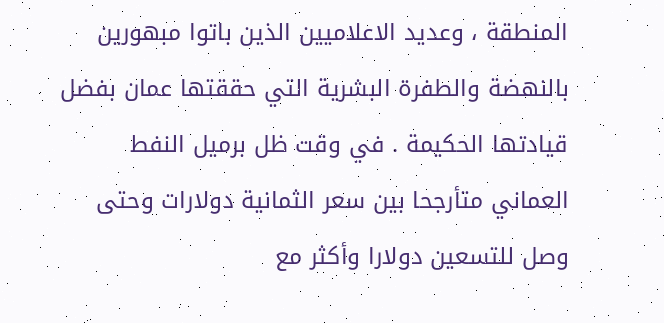المنطقة ، وعديد الاعلاميين الذين باتوا مبهورين بالنهضة والطفرة البشرية التي حققتها عمان بفضل قيادتها الحكيمة . في وقت ظل برميل النفط العماني متأرجحا بين سعر الثمانية دولارات وحتى وصل للتسعين دولارا وأكثر مع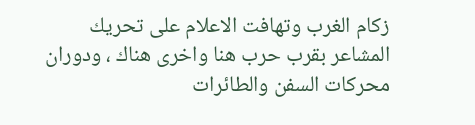زكام الغرب وتهافت الاعلام على تحريك المشاعر بقرب حرب هنا واخرى هناك ، ودوران محركات السفن والطائرات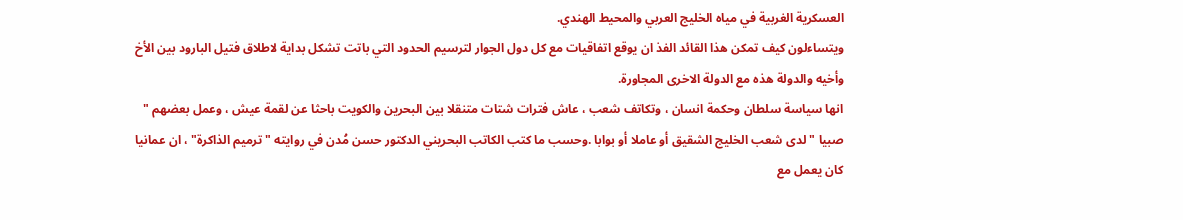العسكرية الغربية في مياه الخليج العربي والمحيط الهندي.
ويتساءلون كيف تمكن هذا القائد الفذ ان يوقع اتفاقيات مع كل دول الجوار لترسيم الحدود التي باتت تشكل بداية لاطلاق فتيل البارود بين الأخ وأخيه والدولة هذه مع الدولة الاخرى المجاورة.
انها سياسة سلطان وحكمة انسان ، وتكاتف شعب ، عاش فترات شتات متنقلا بين البحرين والكويت باحثا عن لقمة عيش ، وعمل بعضهم " صبيا " لدى شعب الخليج الشقيق أو عاملا أو بوابا .وحسب ما كتب الكاتب البحريني الدكتور حسن مُدن في روايته " ترميم الذاكرة" ، ان عمانيا كان يعمل مع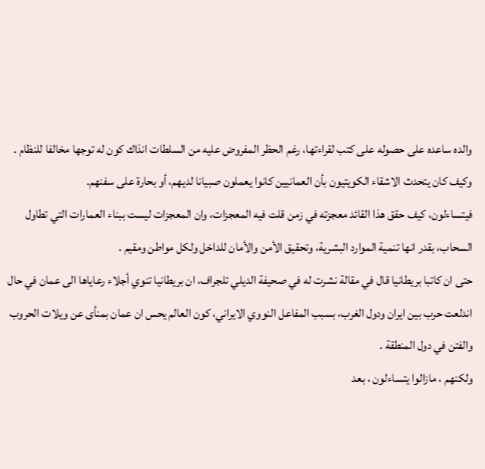والده ساعده على حصوله على كتب لقراءتها، رغم الحظر المفروض عليه من السلطات انذاك كون له توجها مخالفا للنظام .
وكيف كان يتحدث الاشقاء الكويتيون بأن العمانيين كانوا يعملون صبيانا لديهم، أو بحارة على سفنهم.
فيتساءلون، كيف حقق هذا القائد معجزته في زمن قلت فيه المعجزات، وان المعجزات ليست ببناء العمارات التي تطاول السحاب، بقدر انها تنمية الموارد البشرية، وتحقيق الأمن والأمان للداخل ولكل مواطن ومقيم .
حتى ان كاتبا بريطانيا قال في مقالة نشرت له في صحيفة الديلي تلجراف، ان بريطانيا تنوي أجلاء رعاياها الى عمان في حال اندلعت حرب بين ايران ودول الغرب، بسبب المفاعل النووي الايراني، كون العالم يحس ان عمان بمنأى عن ويلات الحروب والفتن في دول المنطقة .
ولكنهم ، مازالوا يتساءلون ، بعد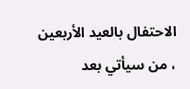الاحتفال بالعيد الأربعين ، من سيأتي بعد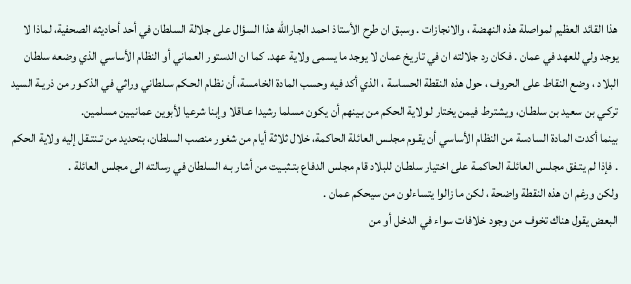هذا القائد العظيم لمواصلة هذه النهضة ، والانجازات . وسبق ان طرح الأستاذ احمد الجارالله هذا السؤال على جلالة السلطان في أحد أحاديثه الصحفية، لماذا لا يوجد ولي للعهد في عمان . فكان رد جلالته ان في تاريخ عمان لا يوجد ما يسمى ولاية عهد. كما ان الدستور العماني أو النظام الأساسي الذي وضعه سلطان البلاد ، وضع النقاط على الحروف ، حول هذه النقطة الحساسة ، الذي أكد فيه وحسب المادة الخامسة، أن نظـام الحـكم سـلطاني وراثي في الذكـور من ذريـة السيد تركـي بن سعيد بن سلطـان، ويشترط فيمن يختار لـولاية الحكم من بـينهم أن يكون مسلما رشيدا عـاقلا وإبنا شرعيا لأبوين عمانيـين مسلمين.
بينما أكدت المادة السادسة من النظام الأساسي أن يقـوم مجلـس العائلة الحاكمة، خلال ثلاثة أيام من شغور منصب السلطان، بتحديد من تـنتـقل إليه ولاية الحكم . فإذا لم يتـفق مجلـس العائلـة الحاكمـة على اختيار سلطـان للبلاد قام مجلس الدفاع بتـثبـيت من أشار بـه السلطان في رسالته الى مجلس العائلة .
ولكن ورغم ان هذه النقطة واضحة ، لكن ما زالوا يتساءلون من سيحكم عمان .
البعض يقول هناك تخوف من وجود خلافات سواء في الدخل أو من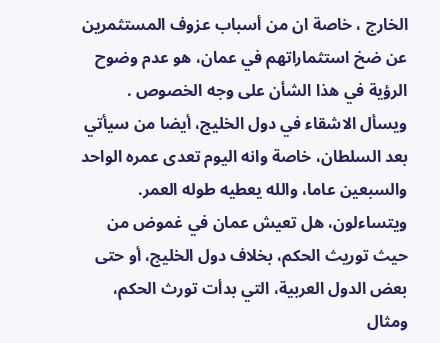الخارج ، خاصة ان من أسباب عزوف المستثمرين عن ضخ استثماراتهم في عمان، هو عدم وضوح الرؤية في هذا الشأن على وجه الخصوص . ويسأل الاشقاء في دول الخليج، أيضا من سيأتي بعد السلطان، خاصة وانه اليوم تعدى عمره الواحد والسبعين عاما، والله يعطيه طوله العمر.
ويتساءلون، هل تعيش عمان في غموض من حيث توريث الحكم، بخلاف دول الخليج، أو حتى بعض الدول العربية، التي بدأت تورث الحكم، ومثال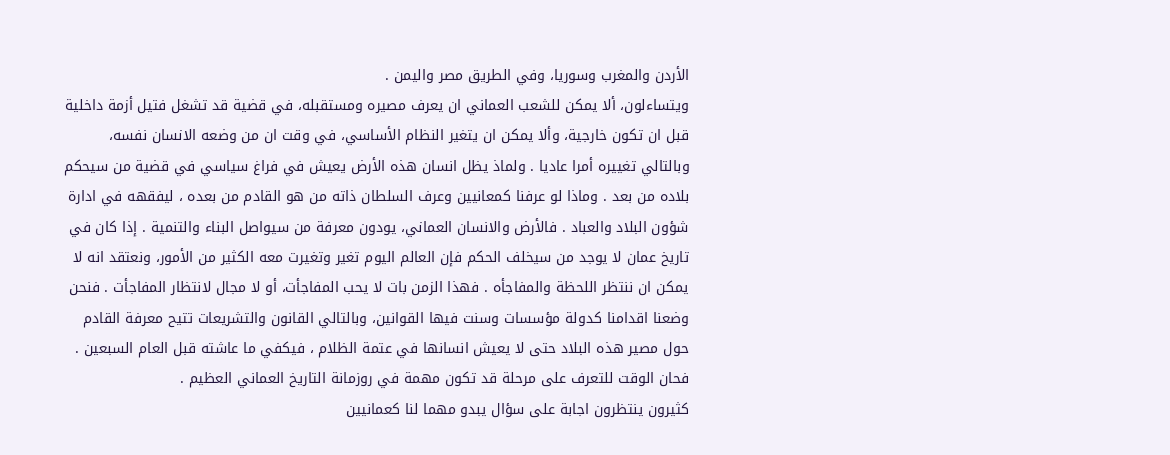الأردن والمغرب وسوريا، وفي الطريق مصر واليمن .
ويتساءلون، ألا يمكن للشعب العماني ان يعرف مصيره ومستقبله، في قضية قد تشغل فتيل أزمة داخلية قبل ان تكون خارجية، وألا يمكن ان يتغير النظام الأساسي، في وقت ان من وضعه الانسان نفسه، وبالتالي تغييره أمرا عاديا . ولماذ يظل انسان هذه الأرض يعيش في فراغ سياسي في قضية من سيحكم بلاده من بعد . وماذا لو عرفنا كمعانيين وعرف السلطان ذاته من هو القادم من بعده ، ليفقهه في ادارة شؤون البلاد والعباد . فالأرض والانسان العماني، يودون معرفة من سيواصل البناء والتنمية . إذا كان في تاريخ عمان لا يوجد من سيخلف الحكم فإن العالم اليوم تغير وتغيرت معه الكثير من الأمور، ونعتقد انه لا يمكن ان ننتظر اللحظة والمفاجأه . فهذا الزمن بات لا يحب المفاجأت، أو لا مجال لانتظار المفاجأت . فنحن وضعنا اقدامنا كدولة مؤسسات وسنت فيها القوانين، وبالتالي القانون والتشريعات تتيح معرفة القادم حول مصير هذه البلاد حتى لا يعيش انسانها في عتمة الظلام ، فيكفي ما عاشته قبل العام السبعين .
فحان الوقت للتعرف على مرحلة قد تكون مهمة في روزمانة التاريخ العماني العظيم .
كثيرون ينتظرون اجابة على سؤال يبدو مهما لنا كعمانيين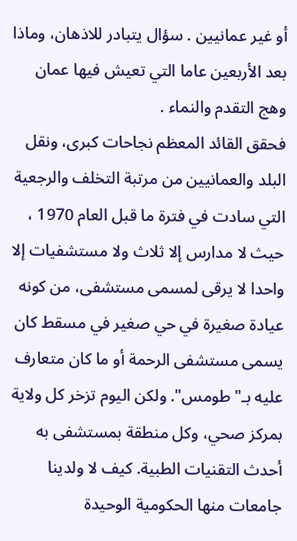أو غير عمانيين . سؤال يتبادر للاذهان، وماذا بعد الأربعين عاما التي تعيش فيها عمان وهج التقدم والنماء .
فحقق القائد المعظم نجاحات كبرى، ونقل البلد والعمانيين من مرتبة التخلف والرجعية التي سادت في فترة ما قبل العام 1970 ، حيث لا مدارس إلا ثلاث ولا مستشفيات إلا واحدا لا يرقى لمسمى مستشفى، من كونه عيادة صغيرة في حي صغير في مسقط كان يسمى مستشفى الرحمة أو ما كان متعارف عليه بـ" طومس". ولكن اليوم تزخر كل ولاية بمركز صحي، وكل منطقة بمستشفى به أحدث التقنيات الطبية. كيف لا ولدينا جامعات منها الحكومية الوحيدة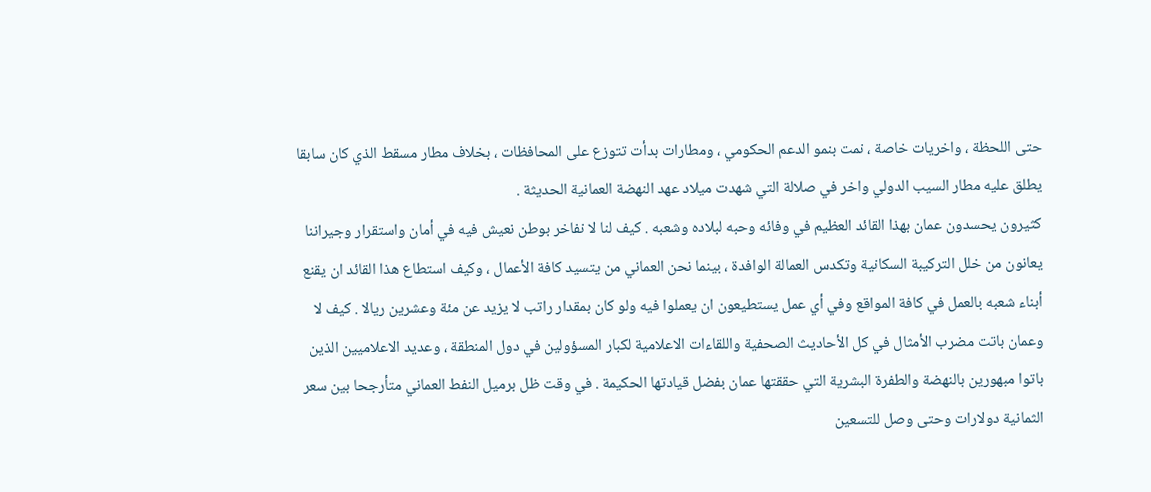حتى اللحظة ، واخريات خاصة ، نمت بنمو الدعم الحكومي ، ومطارات بدأت تتوزع على المحافظات ، بخلاف مطار مسقط الذي كان سابقا يطلق عليه مطار السيب الدولي واخر في صلالة التي شهدت ميلاد عهد النهضة العمانية الحديثة .
كثيرون يحسدون عمان بهذا القائد العظيم في وفائه وحبه لبلاده وشعبه . كيف لنا لا نفاخر بوطن نعيش فيه في أمان واستقرار وجيراننا يعانون من خلل التركيبة السكانية وتكدس العمالة الوافدة ، بينما نحن العماني من يتسيد كافة الأعمال ، وكيف استطاع هذا القائد ان يقنع أبناء شعبه بالعمل في كافة المواقع وفي أي عمل يستطيعون ان يعملوا فيه ولو كان بمقدار راتب لا يزيد عن مئة وعشرين ريالا . كيف لا وعمان باتت مضرب الأمثال في كل الأحاديث الصحفية واللقاءات الاعلامية لكبار المسؤولين في دول المنطقة ، وعديد الاعلاميين الذين باتوا مبهورين بالنهضة والطفرة البشرية التي حققتها عمان بفضل قيادتها الحكيمة . في وقت ظل برميل النفط العماني متأرجحا بين سعر الثمانية دولارات وحتى وصل للتسعين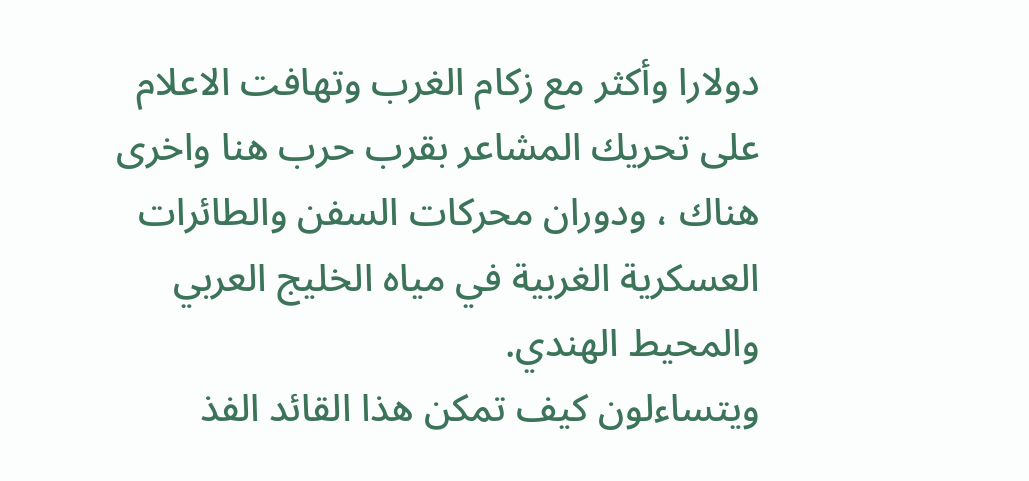دولارا وأكثر مع زكام الغرب وتهافت الاعلام على تحريك المشاعر بقرب حرب هنا واخرى هناك ، ودوران محركات السفن والطائرات العسكرية الغربية في مياه الخليج العربي والمحيط الهندي.
ويتساءلون كيف تمكن هذا القائد الفذ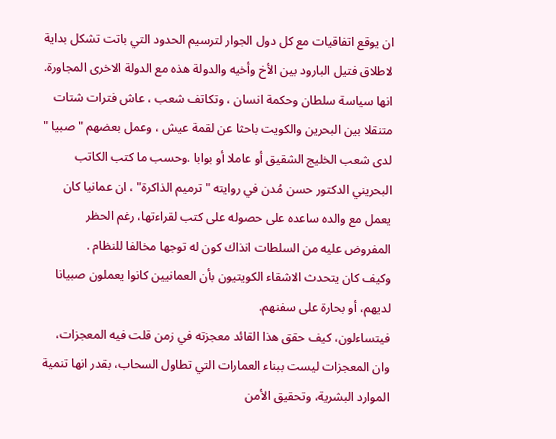ان يوقع اتفاقيات مع كل دول الجوار لترسيم الحدود التي باتت تشكل بداية لاطلاق فتيل البارود بين الأخ وأخيه والدولة هذه مع الدولة الاخرى المجاورة.
انها سياسة سلطان وحكمة انسان ، وتكاتف شعب ، عاش فترات شتات متنقلا بين البحرين والكويت باحثا عن لقمة عيش ، وعمل بعضهم " صبيا " لدى شعب الخليج الشقيق أو عاملا أو بوابا .وحسب ما كتب الكاتب البحريني الدكتور حسن مُدن في روايته " ترميم الذاكرة" ، ان عمانيا كان يعمل مع والده ساعده على حصوله على كتب لقراءتها، رغم الحظر المفروض عليه من السلطات انذاك كون له توجها مخالفا للنظام .
وكيف كان يتحدث الاشقاء الكويتيون بأن العمانيين كانوا يعملون صبيانا لديهم، أو بحارة على سفنهم.
فيتساءلون، كيف حقق هذا القائد معجزته في زمن قلت فيه المعجزات، وان المعجزات ليست ببناء العمارات التي تطاول السحاب، بقدر انها تنمية الموارد البشرية، وتحقيق الأمن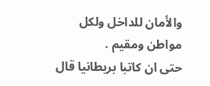والأمان للداخل ولكل مواطن ومقيم .
حتى ان كاتبا بريطانيا قال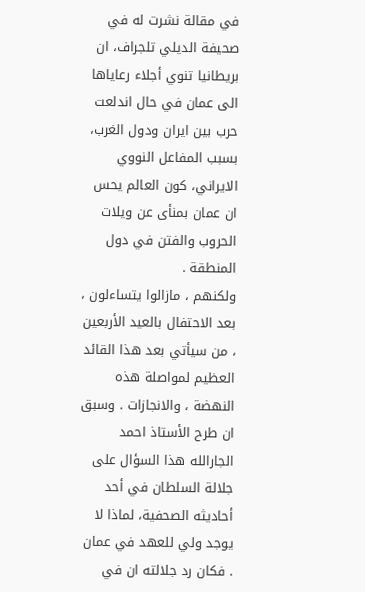في مقالة نشرت له في صحيفة الديلي تلجراف، ان بريطانيا تنوي أجلاء رعاياها الى عمان في حال اندلعت حرب بين ايران ودول الغرب، بسبب المفاعل النووي الايراني، كون العالم يحس ان عمان بمنأى عن ويلات الحروب والفتن في دول المنطقة .
ولكنهم ، مازالوا يتساءلون ، بعد الاحتفال بالعيد الأربعين ، من سيأتي بعد هذا القائد العظيم لمواصلة هذه النهضة ، والانجازات . وسبق ان طرح الأستاذ احمد الجارالله هذا السؤال على جلالة السلطان في أحد أحاديثه الصحفية، لماذا لا يوجد ولي للعهد في عمان . فكان رد جلالته ان في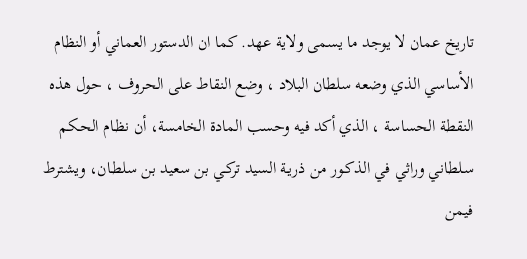تاريخ عمان لا يوجد ما يسمى ولاية عهد. كما ان الدستور العماني أو النظام الأساسي الذي وضعه سلطان البلاد ، وضع النقاط على الحروف ، حول هذه النقطة الحساسة ، الذي أكد فيه وحسب المادة الخامسة، أن نظـام الحـكم سـلطاني وراثي في الذكـور من ذريـة السيد تركـي بن سعيد بن سلطـان، ويشترط فيمن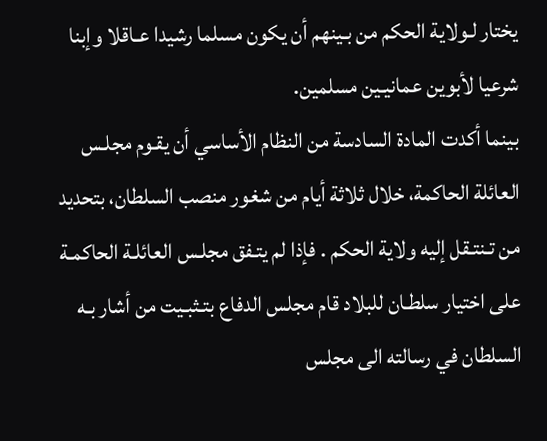يختار لـولاية الحكم من بـينهم أن يكون مسلما رشيدا عـاقلا وإبنا شرعيا لأبوين عمانيـين مسلمين.
بينما أكدت المادة السادسة من النظام الأساسي أن يقـوم مجلـس العائلة الحاكمة، خلال ثلاثة أيام من شغور منصب السلطان، بتحديد من تـنتـقل إليه ولاية الحكم . فإذا لم يتـفق مجلـس العائلـة الحاكمـة على اختيار سلطـان للبلاد قام مجلس الدفاع بتـثبـيت من أشار بـه السلطان في رسالته الى مجلس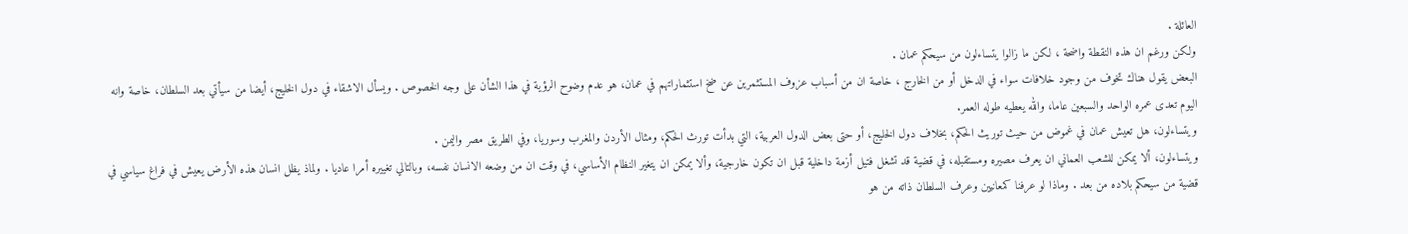العائلة .
ولكن ورغم ان هذه النقطة واضحة ، لكن ما زالوا يتساءلون من سيحكم عمان .
البعض يقول هناك تخوف من وجود خلافات سواء في الدخل أو من الخارج ، خاصة ان من أسباب عزوف المستثمرين عن ضخ استثماراتهم في عمان، هو عدم وضوح الرؤية في هذا الشأن على وجه الخصوص . ويسأل الاشقاء في دول الخليج، أيضا من سيأتي بعد السلطان، خاصة وانه اليوم تعدى عمره الواحد والسبعين عاما، والله يعطيه طوله العمر.
ويتساءلون، هل تعيش عمان في غموض من حيث توريث الحكم، بخلاف دول الخليج، أو حتى بعض الدول العربية، التي بدأت تورث الحكم، ومثال الأردن والمغرب وسوريا، وفي الطريق مصر واليمن .
ويتساءلون، ألا يمكن للشعب العماني ان يعرف مصيره ومستقبله، في قضية قد تشغل فتيل أزمة داخلية قبل ان تكون خارجية، وألا يمكن ان يتغير النظام الأساسي، في وقت ان من وضعه الانسان نفسه، وبالتالي تغييره أمرا عاديا . ولماذ يظل انسان هذه الأرض يعيش في فراغ سياسي في قضية من سيحكم بلاده من بعد . وماذا لو عرفنا كمعانيين وعرف السلطان ذاته من هو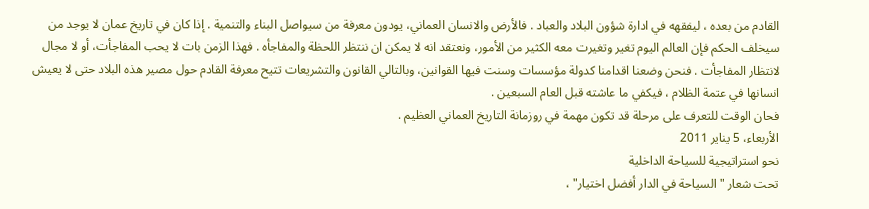القادم من بعده ، ليفقهه في ادارة شؤون البلاد والعباد . فالأرض والانسان العماني، يودون معرفة من سيواصل البناء والتنمية . إذا كان في تاريخ عمان لا يوجد من سيخلف الحكم فإن العالم اليوم تغير وتغيرت معه الكثير من الأمور، ونعتقد انه لا يمكن ان ننتظر اللحظة والمفاجأه . فهذا الزمن بات لا يحب المفاجأت، أو لا مجال لانتظار المفاجأت . فنحن وضعنا اقدامنا كدولة مؤسسات وسنت فيها القوانين، وبالتالي القانون والتشريعات تتيح معرفة القادم حول مصير هذه البلاد حتى لا يعيش انسانها في عتمة الظلام ، فيكفي ما عاشته قبل العام السبعين .
فحان الوقت للتعرف على مرحلة قد تكون مهمة في روزمانة التاريخ العماني العظيم .
الأربعاء، 5 يناير 2011
نحو استراتيجية للسياحة الداخلية
تحت شعار " السياحة في الدار أفضل اختيار" ،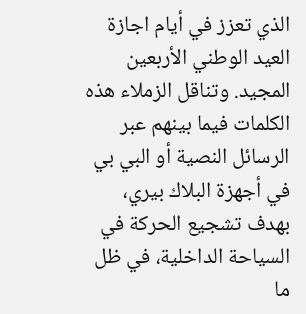الذي تعزز في أيام اجازة العيد الوطني الأربعين المجيد. وتناقل الزملاء هذه الكلمات فيما بينهم عبر الرسائل النصية أو البي بي في أجهزة البلاك بيري، بهدف تشجيع الحركة في السياحة الداخلية، في ظل ما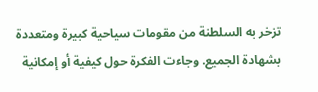تزخر به السلطنة من مقومات سياحية كبيرة ومتعددة بشهادة الجميع. وجاءت الفكرة حول كيفية أو إمكانية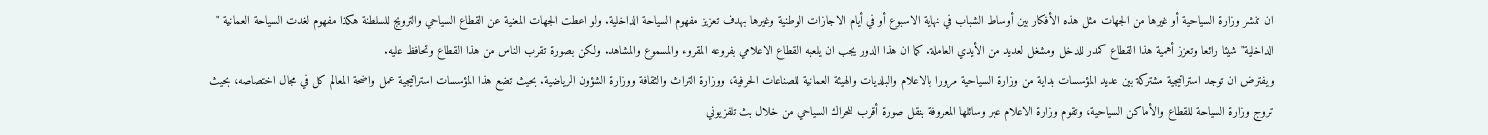ان تنشر وزارة السياحية أو غيرها من الجهات مثل هذه الأفكار بين أوساط الشباب في نهاية الاسبوع أو في أيام الاجازات الوطنية وغيرها بهدف تعزيز مفهوم السياحة الداخلية. ولو اعطت الجهات المعنية عن القطاع السياحي والترويج للسلطنة هكذا مفهوم لغدت السياحة العمانية " الداخلية" شيئا رائعا وتعزز أهمية هذا القطاع كمدر للدخل ومشغل لعديد من الأيدي العاملة. كما ان هذا الدور يجب ان يلعبه القطاع الاعلامي بفروعه المقروء والمسموع والمشاهد. ولكن بصورة تقرب الناس من هذا القطاع وتحافظ عليه.
ويفترض ان توجد استراتيجية مشتركة بين عديد المؤسسات بداية من وزارة السياحية مرورا بالاعلام والبلديات والهيئة العمانية للصناعات الحرفية، ووزارة التراث والثقافة ووزارة الشؤون الرياضية. بحيث تضع هذا المؤسسات استراتيجية عمل واضحة المعالم كل في مجال اختصاصه، بحيث تروج وزارة السياحة للقطاع والأماكن السياحية، وتقوم وزارة الاعلام عبر وسائلها المعروفة بنقل صورة أقرب للحراك السياحي من خلال بث تلفزيوني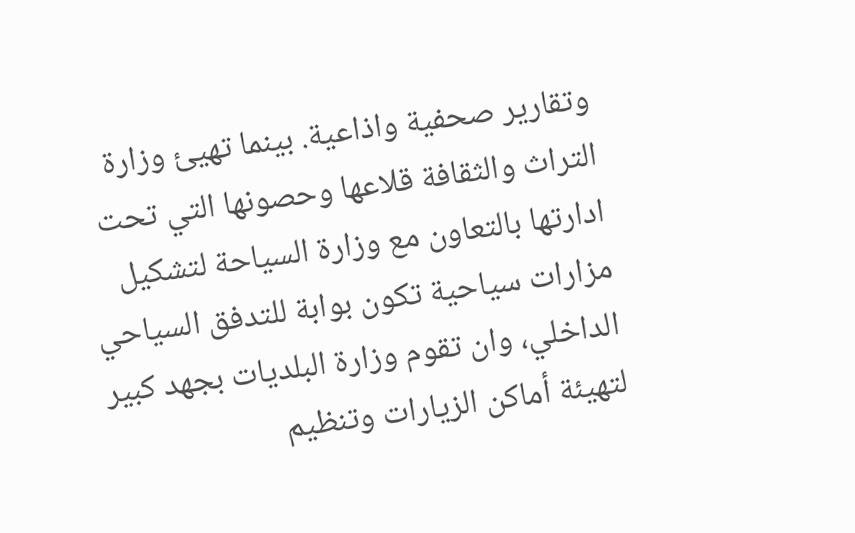وتقارير صحفية واذاعية. بينما تهيئ وزارة التراث والثقافة قلاعها وحصونها التي تحت ادارتها بالتعاون مع وزارة السياحة لتشكيل مزارات سياحية تكون بوابة للتدفق السياحي الداخلي، وان تقوم وزارة البلديات بجهد كبير لتهيئة أماكن الزيارات وتنظيم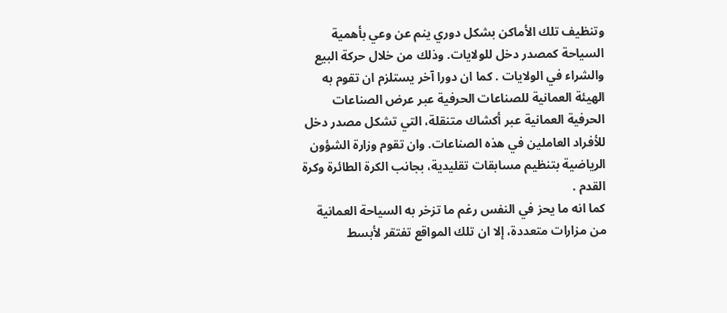وتنظيف تلك الأماكن بشكل دوري ينم عن وعي بأهمية السياحة كمصدر دخل للولايات. وذلك من خلال حركة البيع والشراء في الولايات . كما ان دورا آخر يستلزم ان تقوم به الهيئة العمانية للصناعات الحرفية عبر عرض الصناعات الحرفية العمانية عبر أكشاك متنقلة، التي تشكل مصدر دخل للأفراد العاملين في هذه الصناعات. وان تقوم وزارة الشؤون الرياضية بتنظيم مسابقات تقليدية، بجانب الكرة الطائرة وكرة القدم .
كما انه ما يحز في النفس رغم ما تزخر به السياحة العمانية من مزارات متعددة، إلا ان تلك المواقع تفتقر لأبسط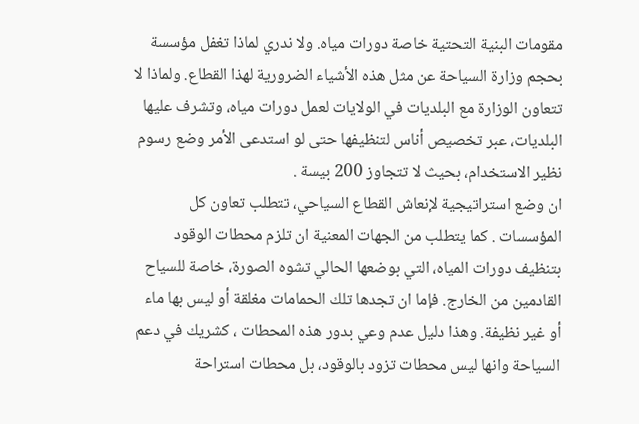مقومات البنية التحتية خاصة دورات مياه. ولا ندري لماذا تغفل مؤسسة بحجم وزارة السياحة عن مثل هذه الأشياء الضرورية لهذا القطاع. ولماذا لا تتعاون الوزارة مع البلديات في الولايات لعمل دورات مياه، وتشرف عليها البلديات، عبر تخصيص أناس لتنظيفها حتى لو استدعى الأمر وضع رسوم نظير الاستخدام، بحيث لا تتجاوز 200 بيسة .
ان وضع استراتيجية لإنعاش القطاع السياحي، تتطلب تعاون كل المؤسسات . كما يتطلب من الجهات المعنية ان تلزم محطات الوقود بتنظيف دورات المياه، التي بوضعها الحالي تشوه الصورة، خاصة للسياح القادمين من الخارج. فإما ان تجدها تلك الحمامات مغلقة أو ليس بها ماء أو غير نظيفة. وهذا دليل عدم وعي بدور هذه المحطات ، كشريك في دعم السياحة وانها ليس محطات تزود بالوقود، بل محطات استراحة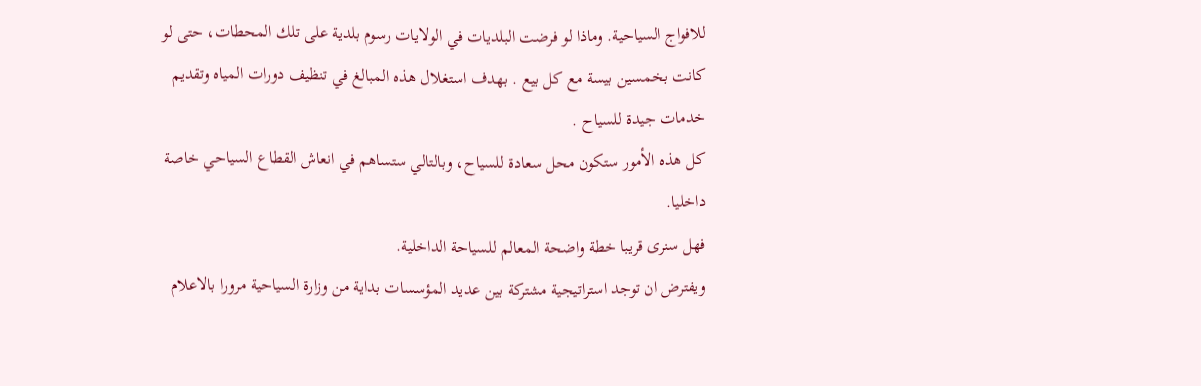للافواج السياحية. وماذا لو فرضت البلديات في الولايات رسوم بلدية على تلك المحطات، حتى لو كانت بخمسين بيسة مع كل بيع . بهدف استغلال هذه المبالغ في تنظيف دورات المياه وتقديم خدمات جيدة للسياح .
كل هذه الأمور ستكون محل سعادة للسياح، وبالتالي ستساهم في انعاش القطاع السياحي خاصة داخليا.
فهل سنرى قريبا خطة واضحة المعالم للسياحة الداخلية.
ويفترض ان توجد استراتيجية مشتركة بين عديد المؤسسات بداية من وزارة السياحية مرورا بالاعلام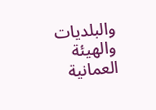والبلديات والهيئة العمانية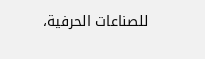للصناعات الحرفية،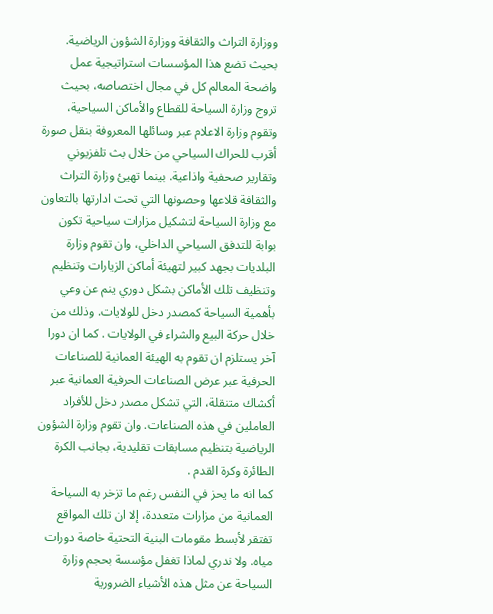ووزارة التراث والثقافة ووزارة الشؤون الرياضية. بحيث تضع هذا المؤسسات استراتيجية عمل واضحة المعالم كل في مجال اختصاصه، بحيث تروج وزارة السياحة للقطاع والأماكن السياحية، وتقوم وزارة الاعلام عبر وسائلها المعروفة بنقل صورة أقرب للحراك السياحي من خلال بث تلفزيوني وتقارير صحفية واذاعية. بينما تهيئ وزارة التراث والثقافة قلاعها وحصونها التي تحت ادارتها بالتعاون مع وزارة السياحة لتشكيل مزارات سياحية تكون بوابة للتدفق السياحي الداخلي، وان تقوم وزارة البلديات بجهد كبير لتهيئة أماكن الزيارات وتنظيم وتنظيف تلك الأماكن بشكل دوري ينم عن وعي بأهمية السياحة كمصدر دخل للولايات. وذلك من خلال حركة البيع والشراء في الولايات . كما ان دورا آخر يستلزم ان تقوم به الهيئة العمانية للصناعات الحرفية عبر عرض الصناعات الحرفية العمانية عبر أكشاك متنقلة، التي تشكل مصدر دخل للأفراد العاملين في هذه الصناعات. وان تقوم وزارة الشؤون الرياضية بتنظيم مسابقات تقليدية، بجانب الكرة الطائرة وكرة القدم .
كما انه ما يحز في النفس رغم ما تزخر به السياحة العمانية من مزارات متعددة، إلا ان تلك المواقع تفتقر لأبسط مقومات البنية التحتية خاصة دورات مياه. ولا ندري لماذا تغفل مؤسسة بحجم وزارة السياحة عن مثل هذه الأشياء الضرورية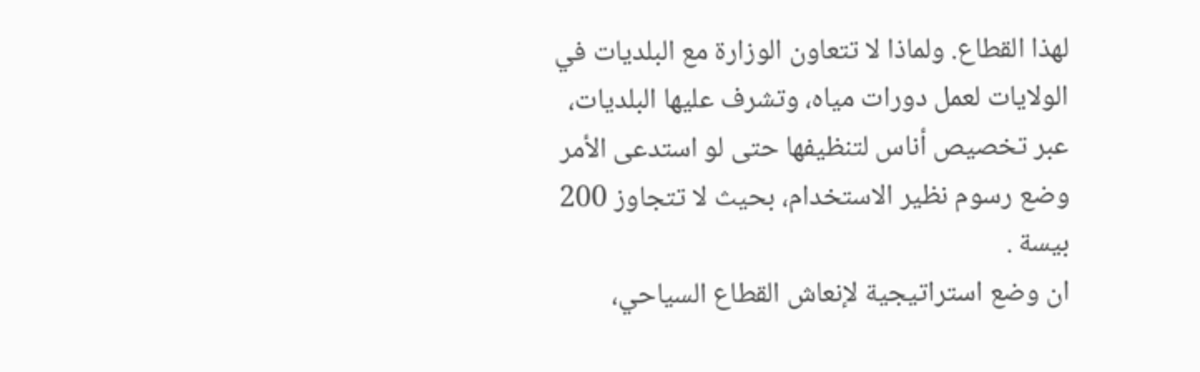لهذا القطاع. ولماذا لا تتعاون الوزارة مع البلديات في الولايات لعمل دورات مياه، وتشرف عليها البلديات، عبر تخصيص أناس لتنظيفها حتى لو استدعى الأمر وضع رسوم نظير الاستخدام، بحيث لا تتجاوز 200 بيسة .
ان وضع استراتيجية لإنعاش القطاع السياحي،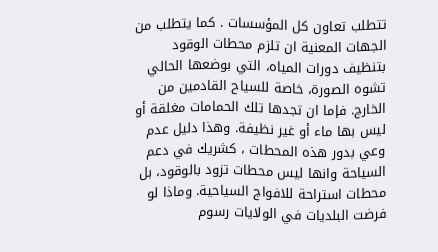تتطلب تعاون كل المؤسسات . كما يتطلب من الجهات المعنية ان تلزم محطات الوقود بتنظيف دورات المياه، التي بوضعها الحالي تشوه الصورة، خاصة للسياح القادمين من الخارج. فإما ان تجدها تلك الحمامات مغلقة أو ليس بها ماء أو غير نظيفة. وهذا دليل عدم وعي بدور هذه المحطات ، كشريك في دعم السياحة وانها ليس محطات تزود بالوقود، بل محطات استراحة للافواج السياحية. وماذا لو فرضت البلديات في الولايات رسوم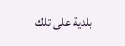بلدية على تلك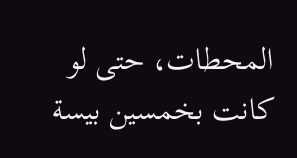المحطات، حتى لو كانت بخمسين بيسة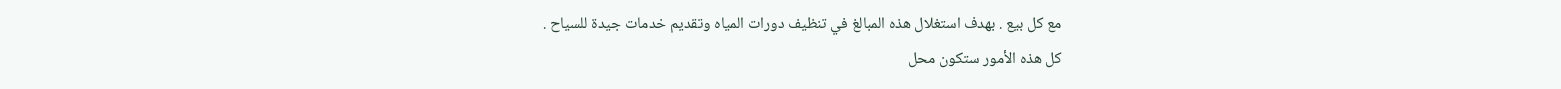مع كل بيع . بهدف استغلال هذه المبالغ في تنظيف دورات المياه وتقديم خدمات جيدة للسياح .
كل هذه الأمور ستكون محل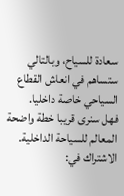سعادة للسياح، وبالتالي ستساهم في انعاش القطاع السياحي خاصة داخليا.
فهل سنرى قريبا خطة واضحة المعالم للسياحة الداخلية.
الاشتراك في: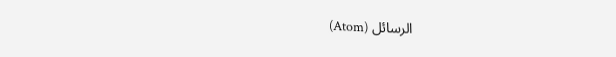الرسائل (Atom)